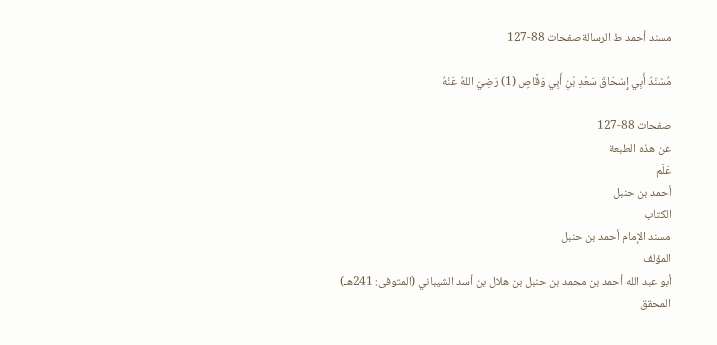مسند أحمد ط الرسالةصفحات 88-127

مُسْنَدُ أَبِي إِسْحَاقَ سَعْدِ بْنِ أَبِي وَقَّاصٍ (1) رَضِيَ اللهُ عَنْهُ

صفحات 88-127
عن هذه الطبعة
عَلَم
أحمد بن حنبل
الكتاب
مسند الإمام أحمد بن حنبل
المؤلف
أبو عبد الله أحمد بن محمد بن حنبل بن هلال بن أسد الشيباني (المتوفى: 241هـ)
المحقق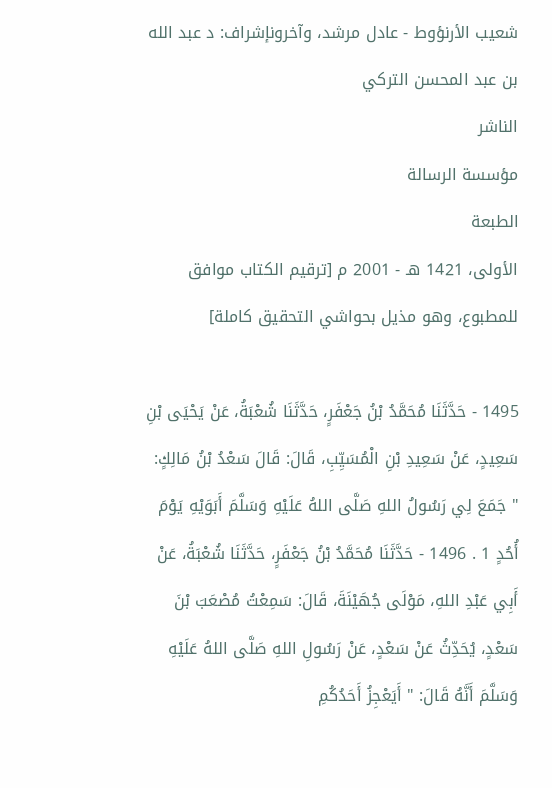شعيب الأرنؤوط - عادل مرشد، وآخرونإشراف: د عبد الله بن عبد المحسن التركي
الناشر
مؤسسة الرسالة
الطبعة
الأولى، 1421 هـ - 2001 م [ترقيم الكتاب موافق للمطبوع، وهو مذيل بحواشي التحقيق كاملة]

1495 - حَدَّثَنَا مُحَمَّدُ بْنُ جَعْفَرٍ، حَدَّثَنَا شُعْبَةُ، عَنْ يَحْيَى بْنِ سَعِيدٍ، عَنْ سَعِيدِ بْنِ الْمُسَيِّبِ، قَالَ: قَالَ سَعْدُ بْنُ مَالِكٍ: " جَمَعَ لِي رَسُولُ اللهِ صَلَّى اللهُ عَلَيْهِ وَسَلَّمَ أَبَوَيْهِ يَوْمَ أُحُدٍ 1 . 1496 - حَدَّثَنَا مُحَمَّدُ بْنُ جَعْفَرٍ، حَدَّثَنَا شُعْبَةُ، عَنْ أَبِي عَبْدِ اللهِ، مَوْلَى جُهَيْنَةَ، قَالَ: سَمِعْتُ مُصْعَبَ بْنَ سَعْدٍ، يُحَدِّثُ عَنْ سَعْدٍ، عَنْ رَسُولِ اللهِ صَلَّى اللهُ عَلَيْهِ وَسَلَّمَ أَنَّهُ قَالَ: " أَيَعْجِزُ أَحَدُكُمِ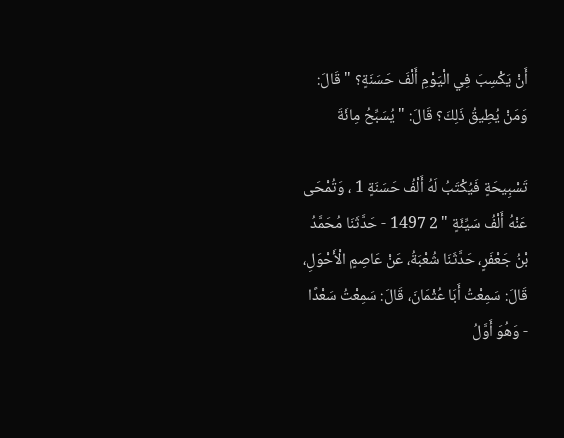أَنْ يَكْسِبَ فِي الْيَوْمِ أَلْفَ حَسَنَةٍ؟ " قَالَ: وَمَنْ يُطِيقُ ذَلِكَ؟ قَالَ: " يُسَبِّحُ مِائَةَ

تَسْبِيحَةٍ فَيُكْتَبُ لَهُ أَلْفُ حَسَنَةٍ 1 ، وَتُمْحَى عَنْهُ أَلْفُ سَيِّئَةٍ " 2 1497 - حَدَّثَنَا مُحَمَّدُ بْنُ جَعْفَرٍ، حَدَّثَنَا شُعْبَةُ، عَنْ عَاصِمٍ الْأَحْوَلِ، قَالَ: سَمِعْتُ أَبَا عُثْمَانَ، قَالَ: سَمِعْتُ سَعْدًا - وَهُوَ أَوَّلُ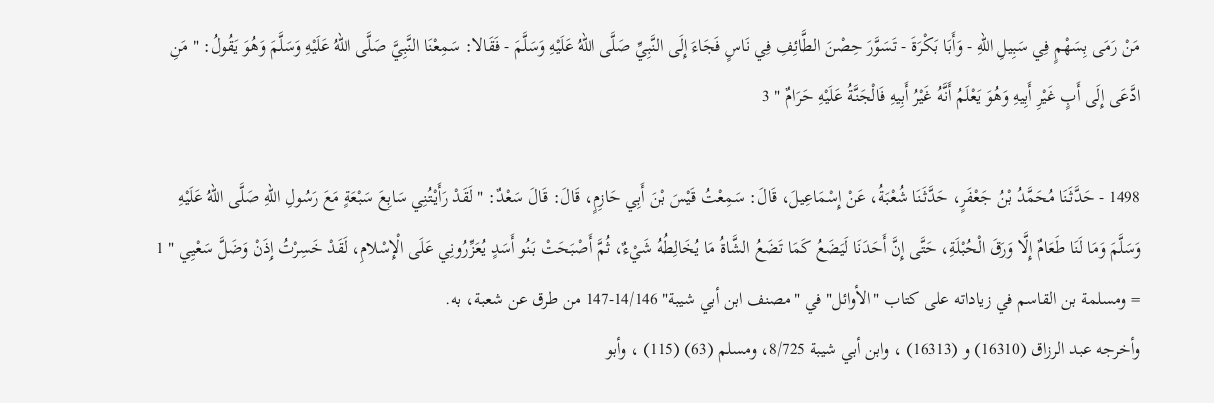مَنْ رَمَى بِسَهْمٍ فِي سَبِيلِ اللهِ - وَأَبَا بَكْرَةَ - تَسَوَّرَ حِصْنَ الطَّائِفِ فِي نَاسٍ فَجَاءَ إِلَى النَّبِيِّ صَلَّى اللهُ عَلَيْهِ وَسَلَّمَ - فَقَالا: سَمِعْنَا النَّبِيَّ صَلَّى اللهُ عَلَيْهِ وَسَلَّمَ وَهُوَ يَقُولُ: " مَنِ ادَّعَى إِلَى أَبٍ غَيْرِ أَبِيهِ وَهُوَ يَعْلَمُ أَنَّهُ غَيْرُ أَبِيهِ فَالْجَنَّةُ عَلَيْهِ حَرَامٌ " 3

1498 - حَدَّثَنَا مُحَمَّدُ بْنُ جَعْفَرٍ، حَدَّثَنَا شُعْبَةُ، عَنْ إِسْمَاعِيلَ، قَالَ: سَمِعْتُ قَيْسَ بْنَ أَبِي حَازِمٍ، قَالَ: قَالَ سَعْدٌ: " لَقَدْ رَأَيْتُنِي سَابِعَ سَبْعَةٍ مَعَ رَسُولِ اللهِ صَلَّى اللهُ عَلَيْهِ وَسَلَّمَ وَمَا لَنَا طَعَامٌ إِلَّا وَرَقَ الْحُبْلَةِ، حَتَّى إِنَّ أَحَدَنَا لَيَضَعُ كَمَا تَضَعُ الشَّاةُ مَا يُخَالِطُهُ شَيْءٌ، ثُمَّ أَصْبَحَتْ بَنُو أَسَدٍ يُعَزِّرُونِي عَلَى الْإِسْلامِ، لَقَدْ خَسِرْتُ إِذَنْ وَضَلَّ سَعْيِي " 1 = ومسلمة بن القاسم في زياداته على كتاب "الأوائل" في "مصنف ابن أبي شيبة" 14/146-147 من طرق عن شعبة، به.
وأخرجه عبد الرزاق (16310) و (16313) ، وابن أبي شيبة 8/725، ومسلم (63) (115) ، وأبو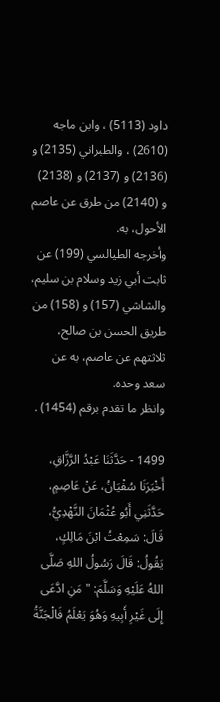داود (5113) ، وابن ماجه (2610) ، والطبراني (2135) و (2136) و (2137) و (2138) و (2140) من طرق عن عاصم الأحول، به.
وأخرجه الطيالسي (199) عن ثابت أبي زيد وسلام بن سليم، والشاشي (157) و (158) من طريق الحسن بن صالح، ثلاثتهم عن عاصم، به عن سعد وحده.
وانظر ما تقدم برقم (1454) .

1499 - حَدَّثَنَا عَبْدُ الرَّزَّاقِ، أَخْبَرَنَا سُفْيَانُ، عَنْ عَاصِمٍ، حَدَّثَنِي أَبُو عُثْمَانَ النَّهْدِيُّ، قَالَ: سَمِعْتُ ابْنَ مَالِكٍ، يَقُولُ: قَالَ رَسُولُ اللهِ صَلَّى اللهُ عَلَيْهِ وَسَلَّمَ: " مَنِ ادَّعَى إِلَى غَيْرِ أَبِيهِ وَهُوَ يَعْلَمُ فَالْجَنَّةُ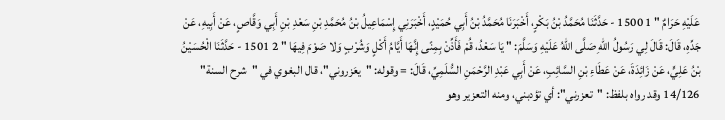عَلَيْهِ حَرَامٌ " 1 1500 - حَدَّثَنَا مُحَمَّدُ بْنُ بَكْرٍ، أَخْبَرَنَا مُحَمَّدُ بْنُ أَبِي حُمَيْدٍ، أَخْبَرَنِي إِسْمَاعِيلُ بْنُ مُحَمَّدِ بْنِ سَعْدِ بْنِ أَبِي وَقَّاصٍ، عَنْ أَبِيهِ، عَنْ جَدِّهِ، قَالَ: قَالَ لِي رَسُولُ اللهِ صَلَّى اللهُ عَلَيْهِ وَسَلَّمَ: " يَا سَعْدُ، قُمْ فَأَذِّنْ بِمِنًى إِنَّهَا أَيَّامُ أَكْلٍ وَشُرْبٍ وَلا صَوْمَ فِيهَا " 2 1501 - حَدَّثَنَا الْحُسَيْنُ بْنُ عَلِيٍّ، عَنْ زَائِدَةَ، عَنْ عَطَاءِ بْنِ السَّائِبِ، عَنْ أَبِي عَبْدِ الرَّحْمَنِ السُّلَمِيِّ، قَالَ: = وقوله: "يعَزروني"، قال البغوي في "شرح السنة" 14/126 وقد رواه بلفظ: "تعزرني": أي تؤدبني، ومنه التعزير وهو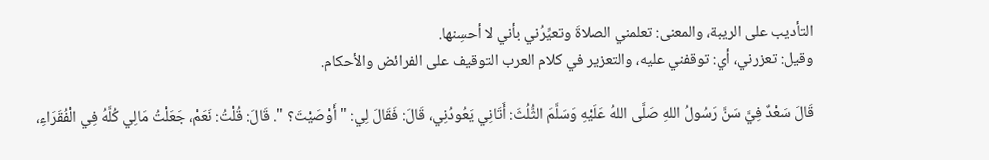التأديب على الريبة، والمعنى: تعلمني الصلاةَ وتعيِّرُني بأني لا أحسِنها.
وقيل: تعزرني، أي: توقفني عليه، والتعزير في كلام العرب التوقيف على الفرائض والأحكام.

قَالَ سَعْدٌ فِيَّ سَنَّ رَسُولُ اللهِ صَلَّى اللهُ عَلَيْهِ وَسَلَّمَ الثُّلُثَ: أَتَانِي يَعُودُنِي، قَالَ: فَقَالَ لِي: " أَوْصَيْتَ؟ ". قَالَ: قُلْتُ: نَعَمْ، جَعَلْتُ مَالِي كُلَّهُ فِي الْفُقَرَاءِ،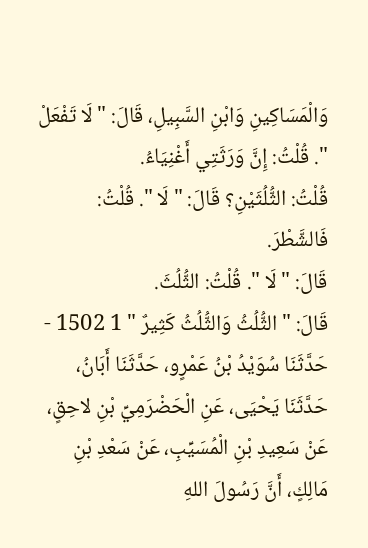وَالْمَسَاكِينِ وَابْنِ السَّبِيلِ، قَالَ: " لَا تَفْعَلْ ". قُلْتُ: إِنَّ وَرَثَتِي أَغْنِيَاءُ.
قُلْتُ: الثُّلُثَيْنِ؟ قَالَ: " لَا ". قُلْتُ: فَالشَّطْرَ.
قَالَ: " لَا ". قُلْتُ: الثُّلُثَ.
قَالَ: " الثُّلُثُ وَالثُّلُثُ كَثِيرٌ " 1 1502 - حَدَّثَنَا سُوَيْدُ بْنُ عَمْرٍو، حَدَّثَنَا أَبَانُ، حَدَّثَنَا يَحْيَى، عَنِ الْحَضْرَمِيِّ بْنِ لاحِقٍ، عَنْ سَعِيدِ بْنِ الْمُسَيِّبِ، عَنْ سَعْدِ بْنِ مَالِكٍ، أَنَّ رَسُولَ اللهِ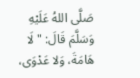صَلَّى اللهُ عَلَيْهِ وَسَلَّمَ قَالَ: " لَا هَامَةَ، وَلا عَدْوَى،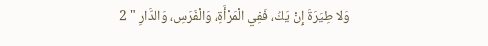وَلا طِيَرَةَ إِنْ يَكُ، فَفِي الْمَرْأَةِ، وَالْفَرَسِ، وَالدَّارِ " 2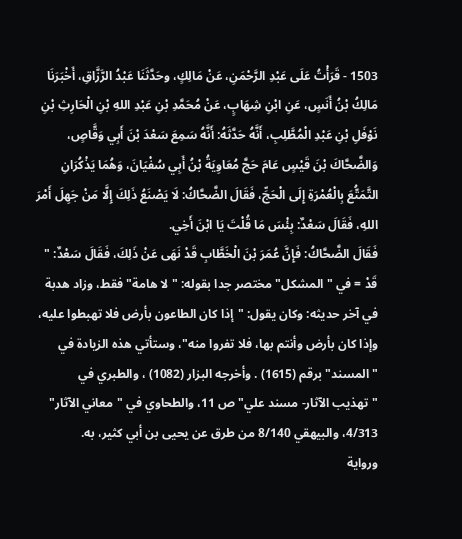1503 - قَرَأْتُ عَلَى عَبْدِ الرَّحْمَنِ، عَنْ مَالِكٍ، وحَدَّثَنَا عَبْدُ الرَّزَّاقِ، أَخْبَرَنَا مَالِكُ بْنُ أَنَسٍ، عَنِ ابْنِ شِهَابٍ، عَنْ مُحَمَّدِ بْنِ عَبْدِ اللهِ بْنِ الْحَارِثِ بْنِ نَوْفَلِ بْنِ عَبْدِ الْمُطَّلِبِ، أَنَّهُ حَدَّثَهُ: أَنَّهُ سَمِعَ سَعْدَ بْنَ أَبِي وَقَّاصٍ، وَالضَّحَّاكَ بْنَ قَيْسٍ عَامَ حَجَّ مُعَاوِيَةُ بْنُ أَبِي سُفْيَانَ، وَهُمَا يَذْكُرَانِ التَّمَتُّعَ بِالْعُمْرَةِ إِلَى الْحَجِّ، فَقَالَ الضَّحَّاكُ: لَا يَصْنَعُ ذَلِكَ إِلَّا مَنْ جَهِلَ أَمْرَ اللهِ، فَقَالَ سَعْدٌ: بِئْسَ مَا قُلْتَ يَا ابْنَ أَخِي.
فَقَالَ الضَّحَّاكُ: فَإِنَّ عُمَرَ بْنَ الْخَطَّابِ قَدْ نَهَى عَنْ ذَلِكَ، فَقَالَ سَعْدٌ: " قَدْ = في "المشكل" مختصر جدا بقوله: "لا هامة" فقط، وزاد هدبة في آخر حديثه: وكان يقول: "إذا كان الطاعون بأرض فلا تهبطوا عليه، وإذا كان بأرض وأنتم بها، فلا تفروا منه"، وستأتي هذه الزيادة في "المسند" برقم (1615) . وأخرجه البزار (1082) ، والطبري في "تهذيب الآثار- مسند علي" ص 11، والطحاوي في "معاني الآثار" 4/313، والبيهقي 8/140 من طرق عن يحيى بن أبي كثير، به.
ورواية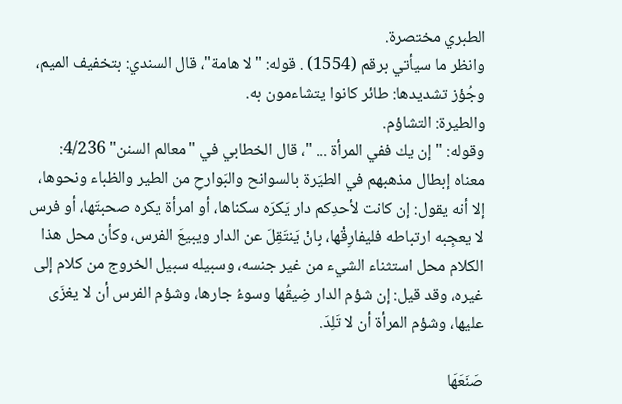الطبري مختصرة.
وانظر ما سيأتي برقم (1554) . قوله: "لا هامة"، قال السندي: بتخفيف الميم، وجُؤز تشديدها: طائر كانوا يتشاءمون به.
والطيرة: التشاؤم.
وقوله: "إن يك ففي المرأة ... "، قال الخطابي في "معالم السنن" 4/236: معناه إبطال مذهبهم في الطيَرة بالسوانح والبَوارحِ من الطير والظباء ونحوها، إلا أنه يقول: إن كانت لأحدِكم دار يَكرَه سكناها، أو امرأة يكره صحبتَها، أو فرس لا يعجِبه ارتباطه فليفارِقْها، بِانْ يَنتَقِلَ عن الدار ويبيعَ الفرس، وكأن محل هذا الكلام محل استثناء الشيء من غير جنسه، وسبيله سبيل الخروج من كلام إلى غيره، وقد قيل: إن شؤم الدار ضِيقُها وسوءُ جارها، وشؤم الفرس أن لا يغزَى عليها، وشؤم المرأة أن لا تَلِدَ.

صَنَعَهَا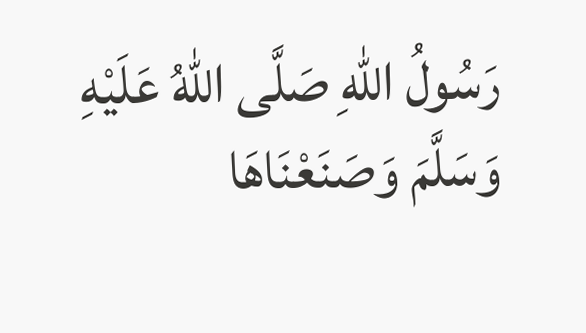رَسُولُ اللهِ صَلَّى اللهُ عَلَيْهِ وَسَلَّمَ وَصَنَعْنَاهَا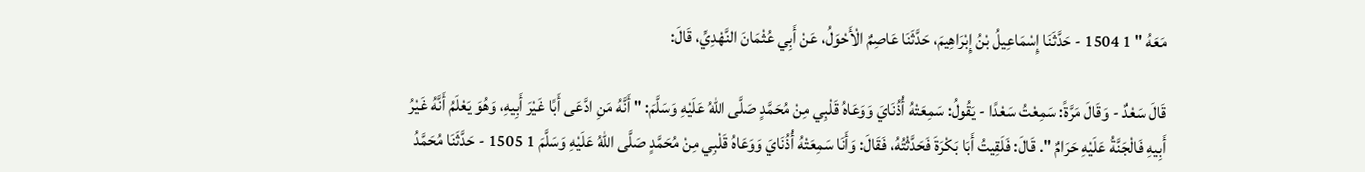مَعَهُ " 1 1504 - حَدَّثَنَا إِسْمَاعِيلُ بْنُ إِبْرَاهِيمَ، حَدَّثَنَا عَاصِمٌ الْأَحْوَلُ، عَنْ أَبِي عُثْمَانَ النَّهْدِيِّ، قَالَ:

قَالَ سَعْدٌ - وَقَالَ مَرَّةً: سَمِعْتُ سَعْدًا - يَقُولُ: سَمِعَتْهُ أُذُنَايَ وَوَعَاهُ قَلْبِي مِنْ مُحَمَّدٍ صَلَّى اللهُ عَلَيْهِ وَسَلَّمَ: " أَنَّهُ مَنِ ادَّعَى أَبًا غَيْرَ أَبِيهِ، وَهُوَ يَعْلَمُ أَنَّهُ غَيْرُ أَبِيهِ فَالْجَنَّةُ عَلَيْهِ حَرَامٌ ". قَالَ: فَلَقِيتُ أَبَا بَكْرَةَ فَحَدَّثْتُهُ، فَقَالَ: وَأَنَا سَمِعَتْهُ أُذُنَايَ وَوَعَاهُ قَلْبِي مِنْ مُحَمَّدٍ صَلَّى اللهُ عَلَيْهِ وَسَلَّمَ 1 1505 - حَدَّثَنَا مُحَمَّدُ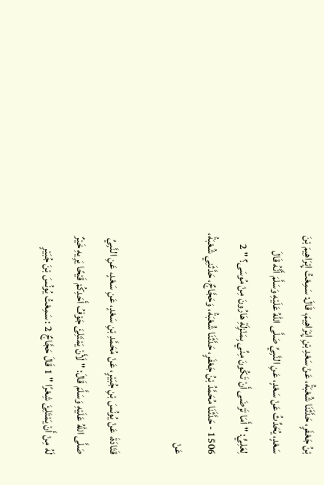بْنُ جَعْفَرٍ، حَدَّثَنَا شُعْبَةُ، عَنْ سَعْدِ بْنِ إِبْرَاهِيمَ، قَالَ: سَمِعْتُ إِبْرَاهِيمَ بْنَ سَعْدٍ، يُحَدِّثُ عَنْ سَعْدٍ، عَنِ النَّبِيِّ صَلَّى اللهُ عَلَيْهِ وَسَلَّمَ أَنَّهُ قَالَ لِعَلِيٍّ: " أَمَا تَرْضَى أَنْ تَكُونَ مِنِّي بِمَنْزِلَةِ هَارُونَ مِنْ مُوسَى؟ " 2 1506 - حَدَّثَنَا مُحَمَّدُ بْنُ جَعْفَرٍ، حَدَّثَنَا شُعْبَةُ، وَحَجَّاجٌ، حَدَّثَنِي شُعْبَةُ، عَنْ

قَتَادَةَ، عَنْ يُونُسَ بْنِ جُبَيْرٍ، عَنْ مُحَمَّدِ بْنِ سَعْدٍ، عَنِ سَعْدٍ، عَنِ النَّبِيِّ صَلَّى اللهُ عَلَيْهِ وَسَلَّمَ قَالَ: " لَأَنْ يَمْتَلِئَ جَوْفُ أَحَدِكُمْ قَيْحًا يَرِيهِ خَيْرٌ لَهُ مِنْ أَنْ يَمْتَلِئَ شِعْرًا " 1 قَالَ حَجَّاجٌ 2 : سَمِعْتُ يُونُسَ بْنَ جُبَيْرٍ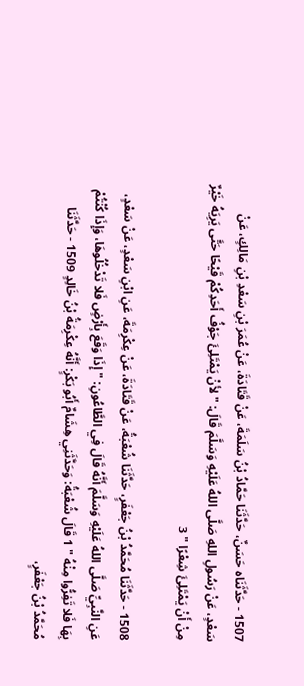1507 - حَدَّثَنَاه حَسَنٌ، حَدَّثَنَا حَمَّادُ بْنُ سَلَمَةَ، عَنْ قَتَادَةَ، عَنْ عُمَرَ بْنِ سَعْدِ بْنِ مَالِكٍ، عَنْ سَعْدٍ، عَنْ رَسُولِ اللهِ صَلَّى اللهُ عَلَيْهِ وَسَلَّمَ قَالَ: " لأنْ يَمْتَلِئَ جَوْفُ أَحَدِكُمْ قَيْحًا حَتَّى يَرِيَهُ خَيْرٌ مِنْ أَنْ يَمْتَلِئَ شِعْرًا " 3

1508 - حَدَّثَنَا مُحَمَّدُ بْنُ جَعْفَرٍ، حَدَّثَنَا شُعْبَةُ، عَنْ قَتَادَةَ، عَنْ عِكْرِمَةَ، عَنِ ابْنِ سَعْدٍ، عَنْ سَعْدٍ، عَنِ النَّبِيِّ صَلَّى اللهُ عَلَيْهِ وَسَلَّمَ أَنَّهُ قَالَ فِي الطَّاعُونِ: " إِذَا وَقَعَ بِأَرْضٍ فَلا تَدْخُلُوهَا، وَإِذَا كُنْتُمْ بِهَا فَلا تَفِرُّوا مِنْهُ " 1 قَالَ شُعْبَةُ: وَحَدَّثَنِي هِشَامٌ أَبُو بَكْرٍ: أَنَّهُ عِكْرِمَةُ بْنُ خَالِدٍ 1509 - حَدَّثَنَا مُحَمَّدُ بْنُ جَعْفَرٍ،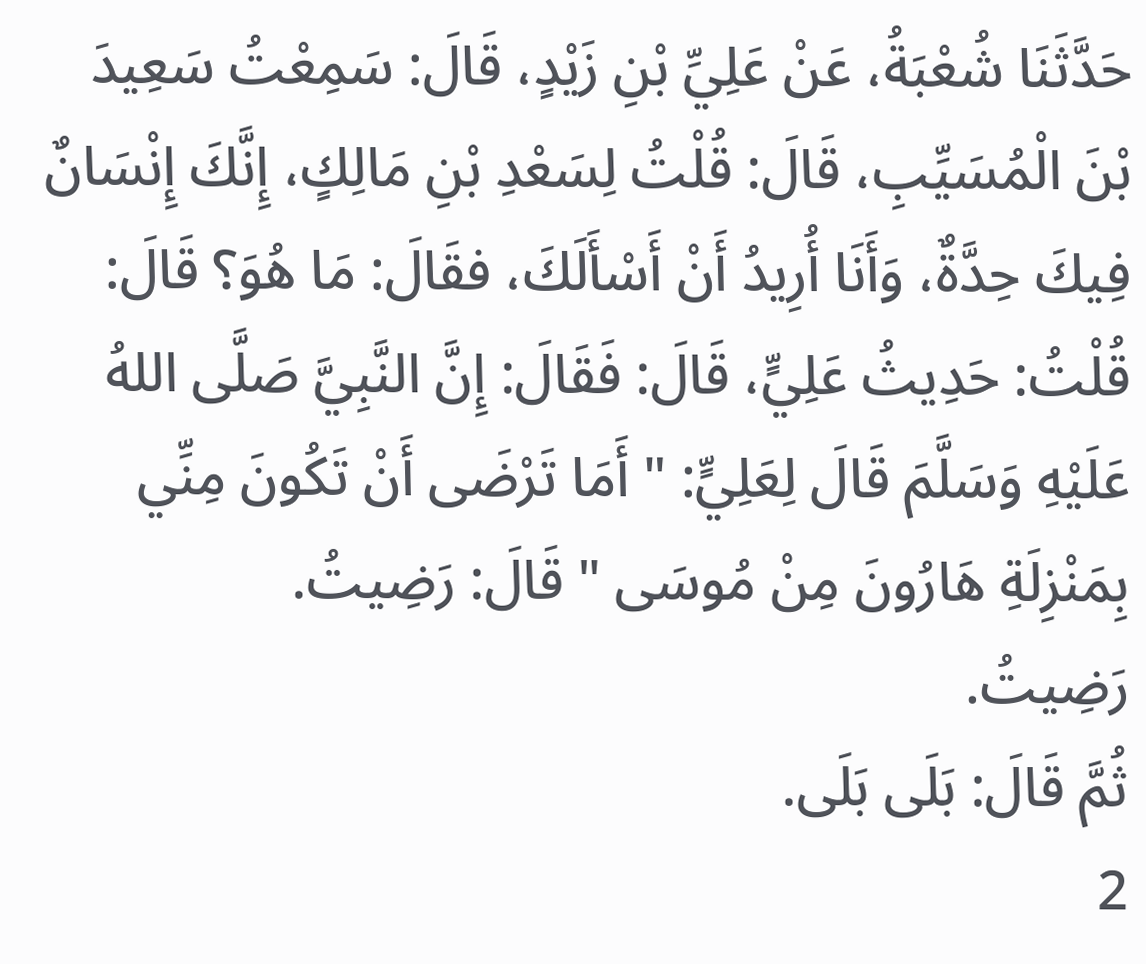حَدَّثَنَا شُعْبَةُ، عَنْ عَلِيِّ بْنِ زَيْدٍ، قَالَ: سَمِعْتُ سَعِيدَ بْنَ الْمُسَيِّبِ، قَالَ: قُلْتُ لِسَعْدِ بْنِ مَالِكٍ، إِنَّكَ إِنْسَانٌ فِيكَ حِدَّةٌ، وَأَنَا أُرِيدُ أَنْ أَسْأَلَكَ، فقَالَ: مَا هُوَ؟ قَالَ: قُلْتُ: حَدِيثُ عَلِيٍّ، قَالَ: فَقَالَ: إِنَّ النَّبِيَّ صَلَّى اللهُ عَلَيْهِ وَسَلَّمَ قَالَ لِعَلِيٍّ: " أَمَا تَرْضَى أَنْ تَكُونَ مِنِّي بِمَنْزِلَةِ هَارُونَ مِنْ مُوسَى " قَالَ: رَضِيتُ.
رَضِيتُ.
ثُمَّ قَالَ: بَلَى بَلَى.
2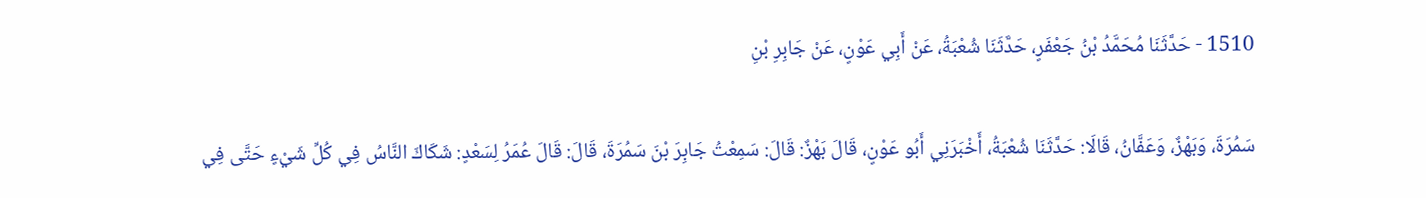1510 - حَدَّثَنَا مُحَمَّدُ بْنُ جَعْفَرٍ، حَدَّثَنَا شُعْبَةُ، عَنْ أَبِي عَوْنٍ، عَنْ جَابِرِ بْنِ

سَمُرَةَ، وَبَهْزٌ، وَعَفَّانُ، قَالَا: حَدَّثَنَا شُعْبَةُ، أَخْبَرَنِي أَبُو عَوْنٍ، قَالَ بَهْزٌ: قَالَ: سَمِعْتُ جَابِرَ بْنَ سَمُرَةَ، قَالَ: قَالَ عُمَرُ لِسَعْدٍ: شَكَاكَ النَّاسُ فِي كُلِّ شَيْءٍ حَتَّى فِي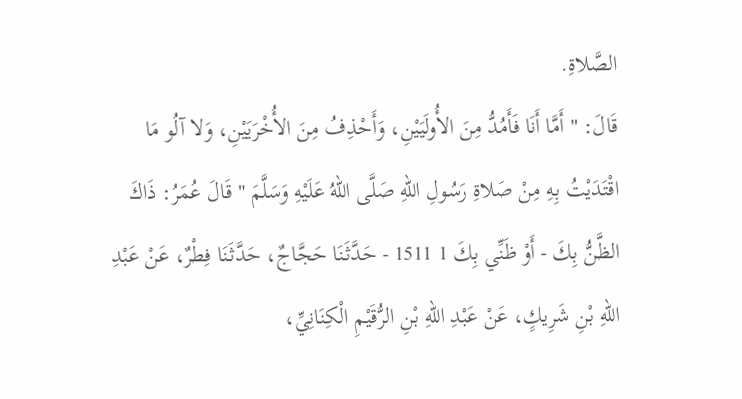الصَّلاةِ.
قَالَ: " أَمَّا أَنَا فَأَمُدُّ مِنَ الأُولَيَيْنِ، وَأَحْذِفُ مِنَ الأُخْرَيَيْنِ، وَلا آلُو مَا اقْتَدَيْتُ بِهِ مِنْ صَلاةِ رَسُولِ اللهِ صَلَّى اللهُ عَلَيْهِ وَسَلَّمَ " قَالَ عُمَرُ: ذَاكَ الظَّنُّ بِكَ - أَوْ ظَنِّي بِكَ 1 1511 - حَدَّثَنَا حَجَّاجٌ، حَدَّثَنَا فِطْرٌ، عَنْ عَبْدِ اللهِ بْنِ شَرِيكٍ، عَنْ عَبْدِ اللهِ بْنِ الرُّقَيْمِ الْكِنَانِيِّ،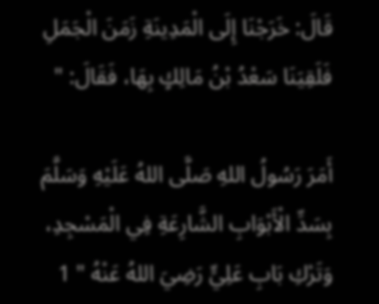قَالَ: خَرَجْنَا إِلَى الْمَدِينَةِ زَمَنَ الْجَمَلِ فَلَقِيَنَا سَعْدُ بْنُ مَالِكٍ بِهَا، فَقَالَ: "

أَمَرَ رَسُولُ اللهِ صَلَّى اللهُ عَلَيْهِ وَسَلَّمَ بِسَدِّ الْأَبْوَابِ الشَّارِعَةِ فِي الْمَسْجِدِ، وَتَرْكِ بَابِ عَلِيٍّ رَضِيَ اللهُ عَنْهُ " 1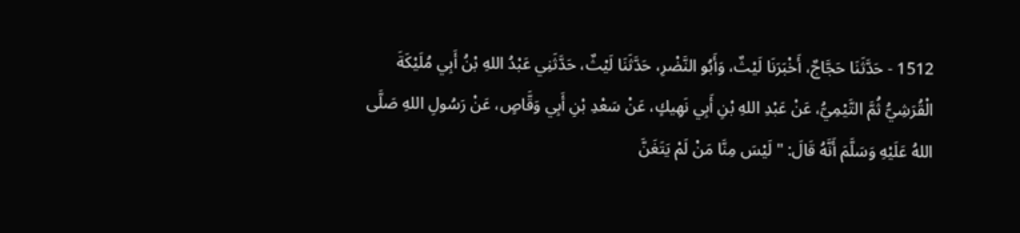1512 - حَدَّثَنَا حَجَّاجٌ، أَخْبَرَنَا لَيْثٌ، وَأَبُو النَّضْرِ، حَدَّثَنَا لَيْثٌ، حَدَّثَنِي عَبْدُ اللهِ بْنُ أَبِي مُلَيْكَةَ الْقُرَشِيُّ ثُمَّ التَّيْمِيُّ، عَنْ عَبْدِ اللهِ بْنِ أَبِي نَهِيكٍ، عَنْ سَعْدِ بْنِ أَبِي وَقَّاصٍ، عَنْ رَسُولِ اللهِ صَلَّى اللهُ عَلَيْهِ وَسَلَّمَ أَنَّهُ قَالَ: " لَيْسَ مِنَّا مَنْ لَمْ يَتَغَنَّ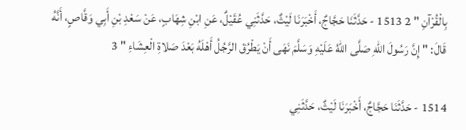بِالْقُرْآنِ " 2 1513 - حَدَّثَنَا حَجَّاجٌ، أَخْبَرَنَا لَيْثٌ، حَدَّثَنِي عُقَيْلٌ، عَنِ ابْنِ شِهَابٍ، عَنْ سَعْدِ بْنِ أَبِي وَقَّاصٍ، أَنَّهُ قَالَ: " إِنَّ رَسُولَ اللهِ صَلَّى اللهُ عَلَيْهِ وَسَلَّمَ نَهَى أَنْ يَطْرُقَ الرَّجُلُ أَهْلَهُ بَعْدَ صَلاةِ الْعِشَاءِ " 3

1514 - حَدَّثَنَا حَجَّاجٌ، أَخْبَرَنَا لَيْثٌ، حَدَّثَنِي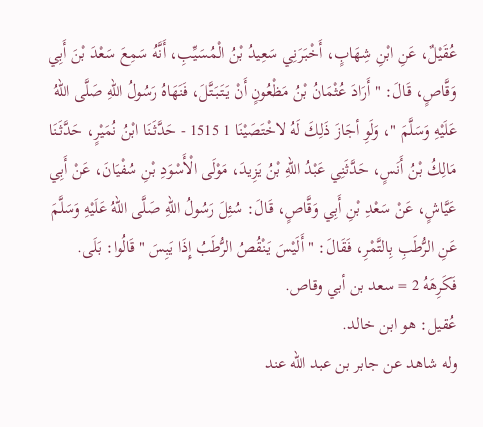عُقَيْلٌ، عَنِ ابْنِ شِهَابٍ، أَخْبَرَنِي سَعِيدُ بْنُ الْمُسَيِّبِ، أَنَّهُ سَمِعَ سَعْدَ بْنَ أَبِي وَقَّاصٍ، قَالَ: " أَرَادَ عُثْمَانُ بْنُ مَظْعُونٍ أَنْ يَتَبَتَّلَ، فَنَهَاهُ رَسُولُ اللهِ صَلَّى اللهُ عَلَيْهِ وَسَلَّمَ "، وَلَوِ أجَازَ ذَلِكَ لَهُ لاخْتَصَيْنَا 1 1515 - حَدَّثَنَا ابْنُ نُمَيْرٍ، حَدَّثَنَا مَالِكُ بْنُ أَنَسٍ، حَدَّثَنِي عَبْدُ اللهِ بْنُ يَزِيدَ، مَوْلَى الْأَسْوَدِ بْنِ سُفْيَانَ، عَنْ أَبِي عَيَّاشٍ، عَنْ سَعْدِ بْنِ أَبِي وَقَّاصٍ، قَالَ: سُئِلَ رَسُولُ اللهِ صَلَّى اللهُ عَلَيْهِ وَسَلَّمَ عَنِ الرُّطَبِ بِالتَّمْرِ، فَقَالَ: " أَلَيْسَ يَنْقُصُ الرُّطَبُ إِذَا يَبِسَ " قَالُوا: بَلَى.
فَكَرِهَهُ 2 = سعد بن أبي وقاص.
عُقيل: هو ابن خالد.
وله شاهد عن جابر بن عبد الله عند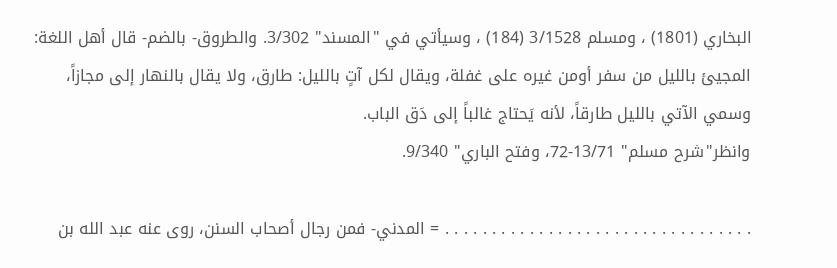البخاري (1801) ، ومسلم 3/1528 (184) ، وسيأتي في "المسند" 3/302. والطروق- بالضم- قال أهل اللغة: المجيئ بالليل من سفر أومن غيره على غفلة، ويقال لكل آتٍ بالليل: طارق، ولا يقال بالنهار إلى مجازاً، وسمي الآتي بالليل طارقاً، لأنه يَحتاج غالباً إلى دَق الباب.
وانظر"شرح مسلم" 13/71-72، وفتح الباري" 9/340.

. . . . . . . . . . . . . . . . . . . . . . . . . . . . . . . . . = المدني- فمن رجال أصحاب السنن، روى عنه عبد الله بن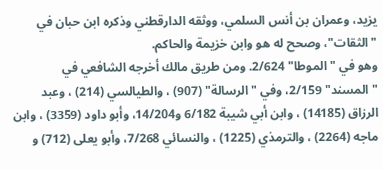يزيد، وعمران بن أنس السلمي، ووثقه الدارقطني وذكره ابن حبان في "الثقات"، وصحح له هو وابن خزيمة والحاكم.
وهو في "الموطا" 2/624. ومن طريق مالك أخرجه الشافعي في "المسند" 2/159، وفي "الرسالة" (907) ، والطيالسي (214) ، وعبد الرزاق (14185) ، وابن أبي شيبة 6/182 و14/204، وأبو داود (3359) ، وابن ماجه (2264) ، والترمذي (1225) ، والنسائي 7/268، وأبو يعلى (712) و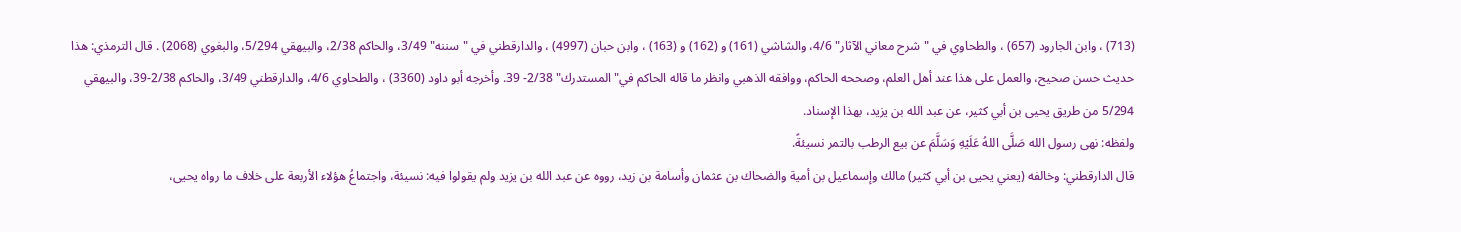(713) ، وابن الجارود (657) ، والطحاوي في "شرح معاني الآثار" 4/6، والشاشي (161) و (162) و (163) ، وابن حبان (4997) ، والدارقطني في "سننه" 3/49، والحاكم 2/38، والبيهقي 5/294، والبغوي (2068) . قال الترمذي: هذا حديث حسن صحيح، والعمل على هذا عند أهل العلم، وصححه الحاكم، ووافقه الذهبي وانظر ما قاله الحاكم في"المستدرك" 2/38- 39. وأخرجه أبو داود (3360) ، والطحاوي 4/6، والدارقطني 3/49، والحاكم 2/38-39، والبيهقي 5/294 من طريق يحيى بن أبي كثير، عن عبد الله بن يزيد، بهذا الإسناد.
ولفظه: نهى رسول الله صَلَّى اللهُ عَلَيْهِ وَسَلَّمَ عن بيع الرطب بالتمر نسيئةً.
قال الدارقطني: وخالفه (يعني يحيى بن أبي كثير) مالك وإسماعيل بن أمية والضحاك بن عثمان وأسامة بن زيد، رووه عن عبد الله بن يزيد ولم يقولوا فيه: نسيئة، واجتماعُ هؤلاء الأربعة على خلاف ما رواه يحيى،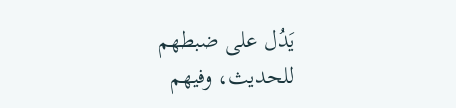يَدُل على ضبطهم للحديث، وفيهم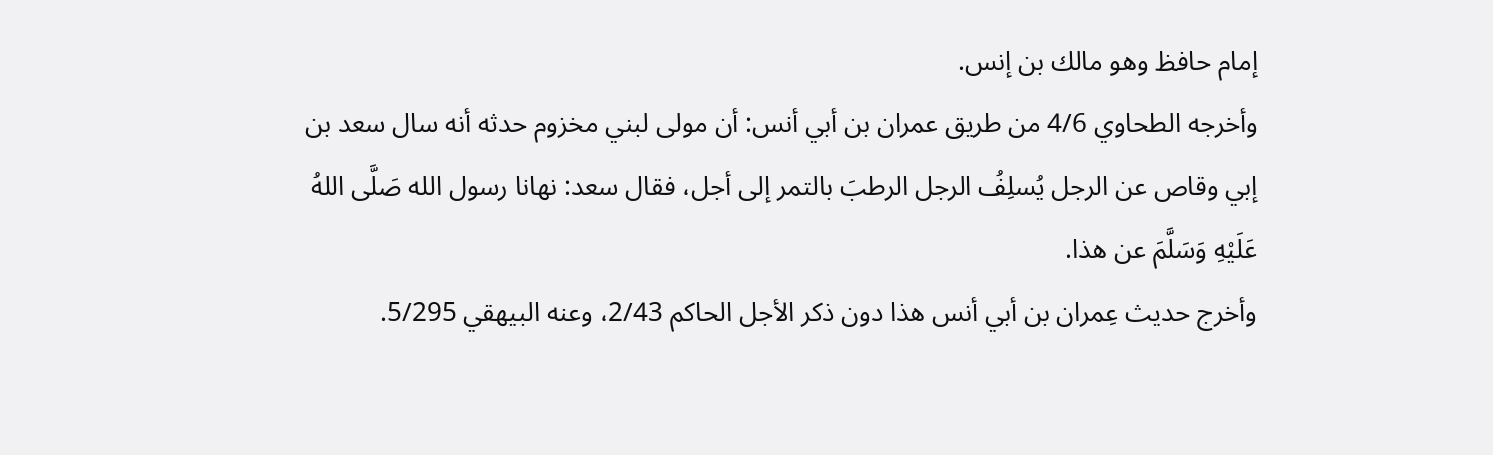إمام حافظ وهو مالك بن إنس.
وأخرجه الطحاوي 4/6 من طريق عمران بن أبي أنس: أن مولى لبني مخزوم حدثه أنه سال سعد بن إبي وقاص عن الرجل يُسلِفُ الرجل الرطبَ بالتمر إلى أجل، فقال سعد: نهانا رسول الله صَلَّى اللهُ عَلَيْهِ وَسَلَّمَ عن هذا.
وأخرج حديث عِمران بن أبي أنس هذا دون ذكر الأجل الحاكم 2/43، وعنه البيهقي 5/295.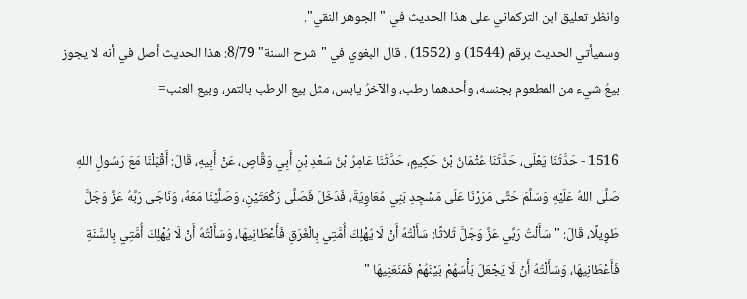وانظر تعليق ابن التركماني على هذا الحديث في "الجوهر النقي".
وسميأتي الحديث برقم (1544) و (1552) . قال البغوي في "شرح السنة" 8/79: هذا الحديث أصل في أنه لا يجوز بيعُ شيء من المطعوم بجنسه، وأحدهما رطب، والآخرُ يابس، مثل بيع الرطب بالتمر، وبيع العنب=

1516 - حَدَّثَنَا يَعْلَى، حَدَّثَنَا عُثْمَانُ بْنُ حَكِيمٍ، حَدَّثَنَا عَامِرُ بْنُ سَعْدِ بْنِ أَبِي وَقَّاصٍ، عَنْ أَبِيهِ، قَالَ: أَقْبَلْنَا مَعَ رَسُولِ اللهِ صَلَّى اللهُ عَلَيْهِ وَسَلَّمَ حَتَّى مَرَرْنَا عَلَى مَسْجِدِ بَنِي مُعَاوِيَةَ، فَدَخَلَ فَصَلَّى رَكْعَتَيْنِ، وَصَلَّيْنَا مَعَهُ، وَنَاجَى رَبَّهُ عَزَّ وَجَلَّ طَوِيلًا، قَالَ: " سَأَلْتُ رَبِّي عَزَّ وَجَلَّ ثَلاثًا: سَأَلْتُهُ أَنْ لَا يُهْلِكَ أُمَّتِي بِالْغَرَقِ فَأَعْطَانِيهَا، وَسَأَلْتُهُ أَنْ لَا يُهْلِكَ أُمَّتِي بِالسَّنَةِ فَأَعْطَانِيهَا، وَسَأَلْتُهُ أَنْ لَا يَجْعَلَ بَأْسَهُمْ بَيْنَهُمْ فَمَنَعَنِيهَا "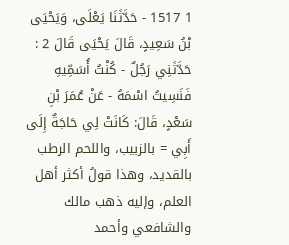1 1517 - حَدَّثَنَا يَعْلَى، وَيَحْيَى بْنُ سَعِيدٍ، قَالَ يَحْيَى قَالَ 2 : حَدَّثَنِي رَجُلٌ - كُنْتُ أُسَمِّيهِ فَنَسِيتُ اسْمَهُ - عَنْ عُمَرَ بْنِ سَعْدٍ، قَالَ: كَانَتْ لِي حَاجَةٌ إِلَى أَبِي = بالزبيب، واللحم الرطب بالقديد، وهذا قولُ أكثر أهل العلم، وإليه ذهب مالك والشافعي وأحمد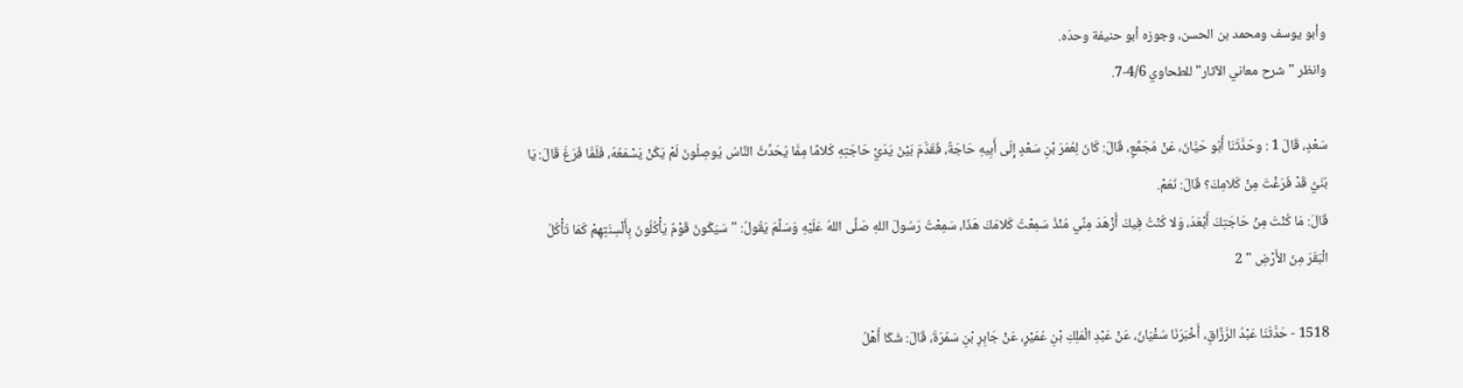وأبو يوسف ومحمد بن الحسن، وجوزه أبو حنيفة وحدَه.
وانظر "شرح معاني الآثار" للطحاوي 4/6-7.

سَعْدٍ، قَالَ 1 : وحَدَّثَنَا أَبُو حَيَّانَ، عَنْ مُجَمِّعٍ، قَالَ: كَانَ لِعُمَرَ بْنِ سَعْدٍ إِلَى أَبِيهِ حَاجَةٌ، فَقَدَّمَ بَيْنَ يَدَيْ حَاجَتِهِ كَلامًا مِمَّا يُحَدِّثُ النَّاسُ يُوصِلُونَ لَمْ يَكُنْ يَسْمَعُهُ، فَلَمَّا فَرَغَ قَالَ: يَا بُنَيَّ قَدْ فَرَغْتَ مِنْ كَلامِكَ؟ قَالَ: نَعَمْ.
قَالَ: مَا كُنْتَ مِنْ حَاجَتِكَ أَبْعَدَ، وَلا كُنْتُ فِيكَ أَزْهَدَ مِنِّي مُنْذُ سَمِعْتُ كَلامَكَ هَذَا، سَمِعْتُ رَسُولَ اللهِ صَلَّى اللهُ عَلَيْهِ وَسَلَّمَ يَقُولُ: " سَيَكُونُ قَوْمٌ يَأْكُلُونَ بِأَلْسِنَتِهِمْ كَمَا تَأْكُلُ الْبَقَرَ مِنَ الأَرْضِ " 2

1518 - حَدَّثَنَا عَبْدُ الرَّزَّاقِ، أَخْبَرَنَا سُفْيَانُ، عَنْ عَبْدِ الْمَلِكِ بْنِ عُمَيْرٍ، عَنْ جَابِرِ بْنِ سَمُرَةَ، قَالَ: شَكَا أَهْلُ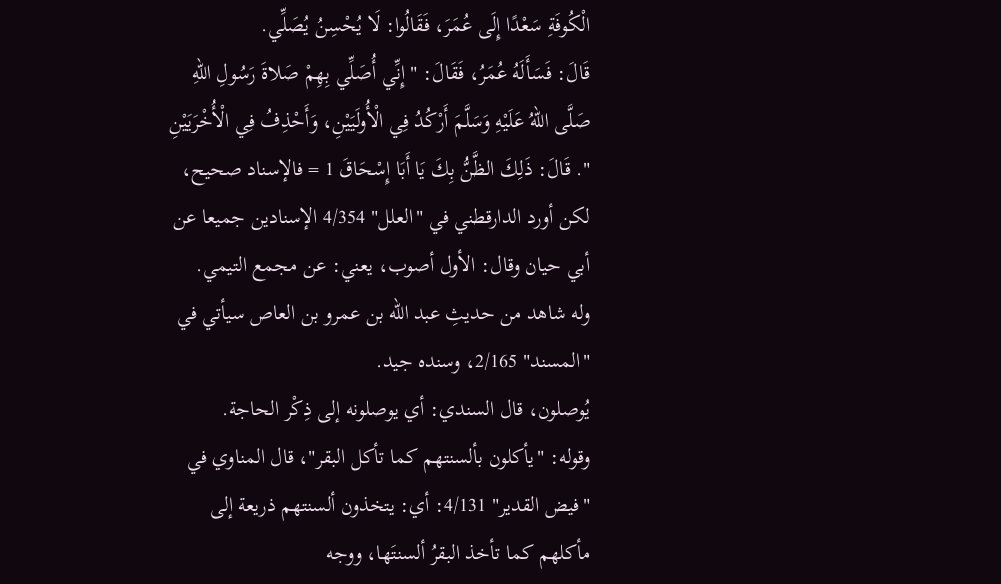الْكُوفَةِ سَعْدًا إِلَى عُمَرَ، فَقَالُوا: لَا يُحْسِنُ يُصَلِّي.
قَالَ: فَسَأَلَهُ عُمَرُ، فَقَالَ: " إِنِّي أُصَلِّي بِهِمْ صَلاةَ رَسُولِ اللهِ صَلَّى اللهُ عَلَيْهِ وَسَلَّمَ أَرْكُدُ فِي الْأُولَيَيْنِ، وَأَحْذِفُ فِي الْأُخْرَيَيْنِ ". قَالَ: ذَلِكَ الظَّنُّ بِكَ يَا أَبَا إِسْحَاقَ 1 = فالإسناد صحيح، لكن أورد الدارقطني في "العلل" 4/354 الإسنادين جميعا عن أبي حيان وقال: الأول أصوب، يعني: عن مجمع التيمي.
وله شاهد من حديثِ عبد الله بن عمرو بن العاص سيأتي في "المسند" 2/165، وسنده جيد.
يُوصلون، قال السندي: أي يوصلونه إلى ذِكْر الحاجة.
وقوله: "يأكلون بألسنتهم كما تأكل البقر"، قال المناوي في "فيض القدير" 4/131: أي: يتخذون ألسنتهم ذريعة إلى مأكلهم كما تأخذ البقرُ ألسنتَها، ووجه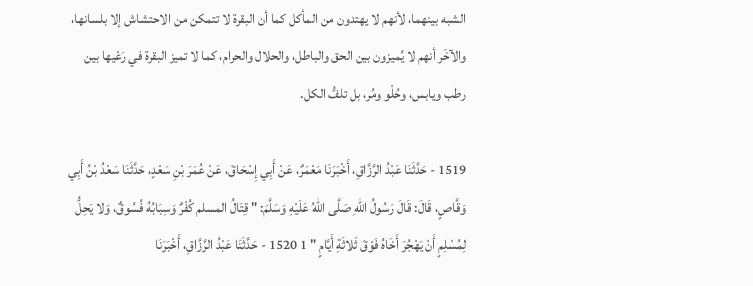الشبه بينهما، لأنهم لا يهتدون من المأكل كما أن البقرة لا تتمكن من الاحتشاش إلا بلسانها، والآخَر أنهم لا يُميزون بين الحق والباطل، والحلال والحرام، كما لا تميز البقرة في رَعْيها بين رطب ويابس، وحُلْو ومُر، بل تلفُّ الكل.

1519 - حَدَّثَنَا عَبْدُ الرَّزَّاقِ، أَخْبَرَنَا مَعْمَرٌ، عَنْ أَبِي إِسْحَاقَ، عَنْ عُمَرَ بْنِ سَعْدٍ، حَدَّثَنَا سَعْدُ بْنُ أَبِي وَقَّاصٍ، قَالَ: قَالَ رَسُولُ اللهِ صَلَّى اللهُ عَلَيْهِ وَسَلَّمَ: " قِتَالُ المسلم كُفْرٌ وَسِبَابُهُ فُسُوقٌ، وَلا يَحِلُّ لِمُسْلِمٍ أَنْ يَهْجُرَ أَخَاهُ فَوْقَ ثَلاثَةِ أَيَّامٍ " 1 1520 - حَدَّثَنَا عَبْدُ الرَّزَّاقِ، أَخْبَرَنَا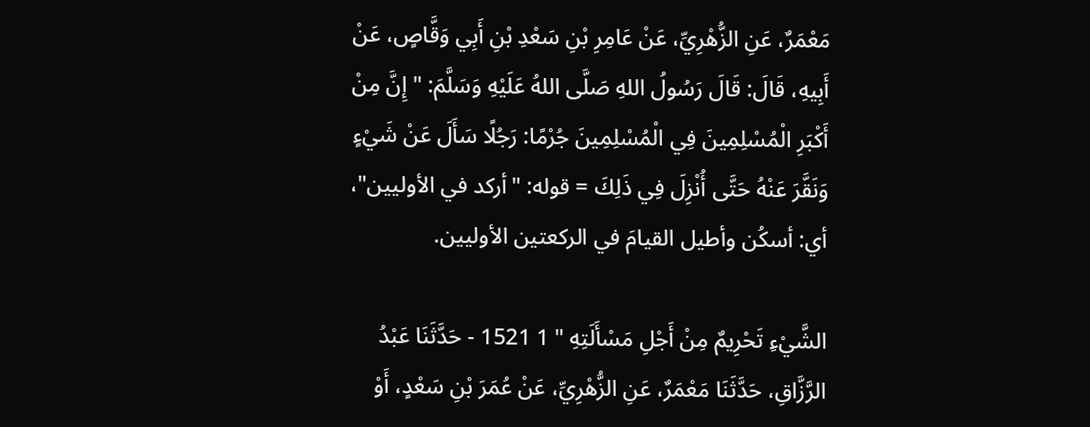مَعْمَرٌ، عَنِ الزُّهْرِيِّ، عَنْ عَامِرِ بْنِ سَعْدِ بْنِ أَبِي وَقَّاصٍ، عَنْ أَبِيهِ، قَالَ: قَالَ رَسُولُ اللهِ صَلَّى اللهُ عَلَيْهِ وَسَلَّمَ: " إِنَّ مِنْ أَكْبَرِ الْمُسْلِمِينَ فِي الْمُسْلِمِينَ جُرْمًا: رَجُلًا سَأَلَ عَنْ شَيْءٍ وَنَقَّرَ عَنْهُ حَتَّى أُنْزِلَ فِي ذَلِكَ = قوله: "أركد في الأوليين"، أي: أسكُن وأطيل القيامَ في الركعتين الأوليين.

الشَّيْءِ تَحْرِيمٌ مِنْ أَجْلِ مَسْأَلَتِهِ " 1 1521 - حَدَّثَنَا عَبْدُ الرَّزَّاقِ، حَدَّثَنَا مَعْمَرٌ، عَنِ الزُّهْرِيِّ، عَنْ عُمَرَ بْنِ سَعْدٍ، أَوْ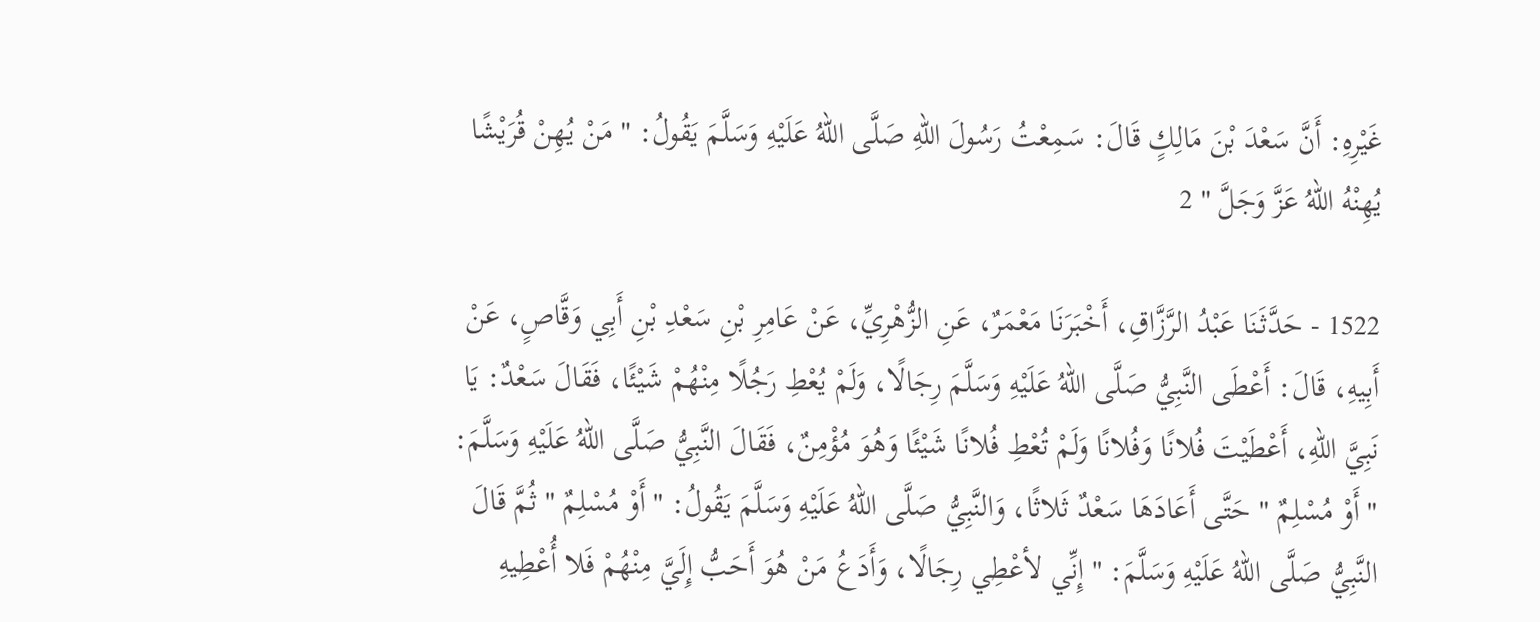غَيْرِهِ: أَنَّ سَعْدَ بْنَ مَالِكٍ قَالَ: سَمِعْتُ رَسُولَ اللهِ صَلَّى اللهُ عَلَيْهِ وَسَلَّمَ يَقُولُ: " مَنْ يُهِنْ قُرَيْشًا يُهِنْهُ اللهُ عَزَّ وَجَلَّ " 2

1522 - حَدَّثَنَا عَبْدُ الرَّزَّاقِ، أَخْبَرَنَا مَعْمَرٌ، عَنِ الزُّهْرِيِّ، عَنْ عَامِرِ بْنِ سَعْدِ بْنِ أَبِي وَقَّاصٍ، عَنْ أَبِيهِ، قَالَ: أَعْطَى النَّبِيُّ صَلَّى اللهُ عَلَيْهِ وَسَلَّمَ رِجَالًا، وَلَمْ يُعْطِ رَجُلًا مِنْهُمْ شَيْئًا، فَقَالَ سَعْدٌ: يَا نَبِيَّ اللهِ، أَعْطَيْتَ فُلانًا وَفُلانًا وَلَمْ تُعْطِ فُلانًا شَيْئًا وَهُوَ مُؤْمِنٌ، فَقَالَ النَّبِيُّ صَلَّى اللهُ عَلَيْهِ وَسَلَّمَ: " أَوْ مُسْلِمٌ " حَتَّى أَعَادَهَا سَعْدٌ ثَلاثًا، وَالنَّبِيُّ صَلَّى اللهُ عَلَيْهِ وَسَلَّمَ يَقُولُ: " أَوْ مُسْلِمٌ " ثُمَّ قَالَ النَّبِيُّ صَلَّى اللهُ عَلَيْهِ وَسَلَّمَ: " إِنِّي لأعْطِي رِجَالًا، وَأَدَعُ مَنْ هُوَ أَحَبُّ إِلَيَّ مِنْهُمْ فَلا أُعْطِيهِ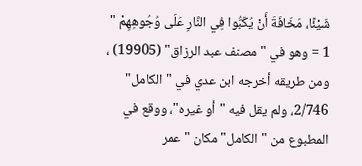شَيْئًا، مَخَافَةَ أَنْ يُكَبُّوا فِي النَّارِ عَلَى وُجُوهِهِمْ " 1 = وهو في "مصنف عبد الرزاق" (19905) ، ومن طريقه أخرجه ابن عدي في "الكامل" 2/746، ولم يقل فيه "أو غيره"، ووقع في المطبوع من "الكامل" مكان "عمر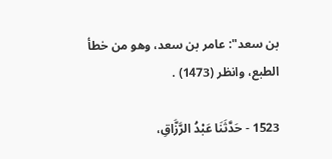بن سعد": عامر بن سعد، وهو من خطأ الطبع، وانظر (1473) .

1523 - حَدَّثَنَا عَبْدُ الرَّزَّاقِ،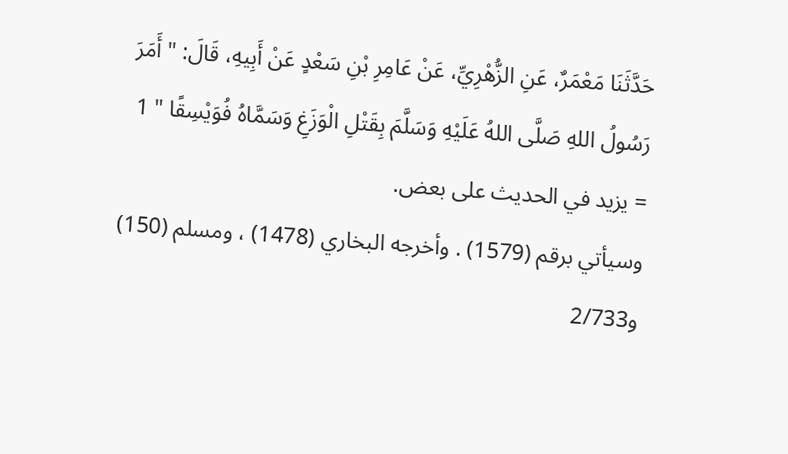حَدَّثَنَا مَعْمَرٌ، عَنِ الزُّهْرِيِّ، عَنْ عَامِرِ بْنِ سَعْدٍ عَنْ أَبِيهِ، قَالَ: " أَمَرَ رَسُولُ اللهِ صَلَّى اللهُ عَلَيْهِ وَسَلَّمَ بِقَتْلِ الْوَزَغِ وَسَمَّاهُ فُوَيْسِقًا " 1 = يزيد في الحديث على بعض.
وسيأتي برقم (1579) . وأخرجه البخاري (1478) ، ومسلم (150) و2/733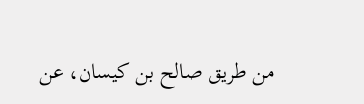من طريق صالح بن كيسان، عن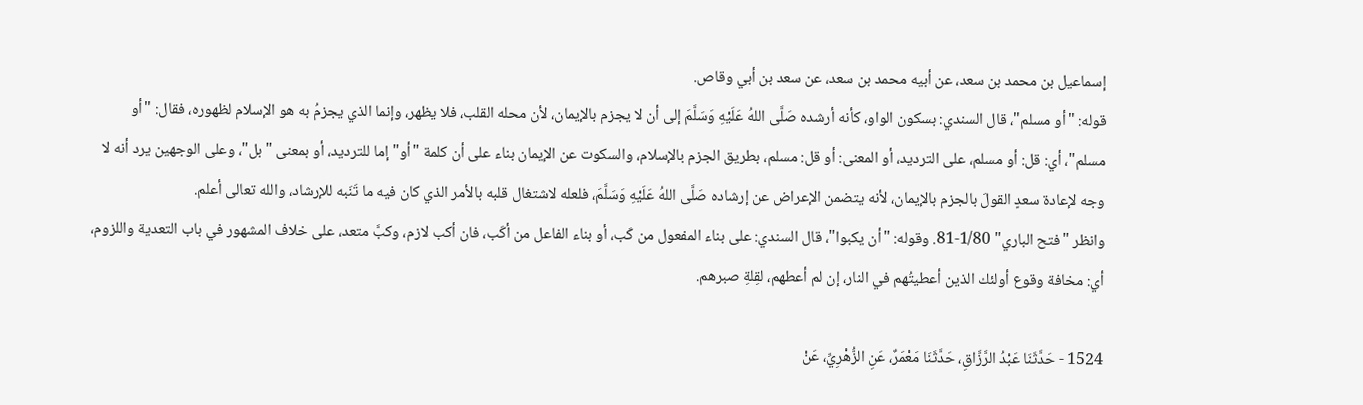إسماعيل بن محمد بن سعد، عن أبيه محمد بن سعد، عن سعد بن أبي وقاص.
قوله: "أو مسلم"، قال السندي: بسكون الواو، كأنه أرشده صَلَّى اللهُ عَلَيْهِ وَسَلَّمَ إلى أن لا يجزم بالإيمان، لأن محله القلب، فلا يظهر، وإنما الذي يجزمُ به هو الإسلام لظهوره، فقال: "أو مسلم"، أي: قل: أو مسلم، على الترديد، أو المعنى: أو قل: مسلم، بطريق الجزم بالإسلام، والسكوت عن الإيمان بناء على أن كلمة "أو" إما للترديد، أو بمعنى "بل"، وعلى الوجهين يرد أنه لا وجه لإعادة سعدٍ القولَ بالجزم بالإيمان، لأنه يتضمن الإعراض عن إرشاده صَلَّى اللهُ عَلَيْهِ وَسَلَّمَ، فلعله لاشتغال قلبه بالأمر الذي كان فيه ما تَنَبه للإرشاد، والله تعالى أعلم.
وانظر "فتح الباري" 1/80-81. وقوله: "أن يكبوا"، قال السندي: على بناء المفعول من كَب، أو بناء الفاعل من أكَب، فان أكب لازم، وكبَّ متعد، على خلاف المشهور في باب التعدية واللزوم، أي: مخافة وقوع أولئك الذين أعطيتُهم في النار، إن لم أعطهم، لقِلةِ صبرهم.

1524 - حَدَّثَنَا عَبْدُ الرَّزَّاقِ، حَدَّثَنَا مَعْمَرٌ، عَنِ الزُّهْرِيِّ، عَنْ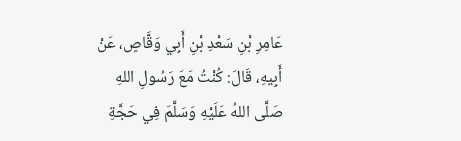عَامِرِ بْنِ سَعْدِ بْنِ أَبِي وَقَّاصٍ، عَنْ أَبِيهِ، قَالَ: كُنْتُ مَعَ رَسُولِ اللهِ صَلَّى اللهُ عَلَيْهِ وَسَلَّمَ فِي حَجَّةِ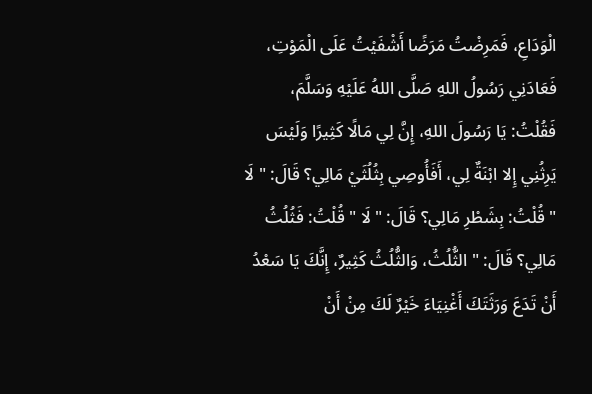الْوَدَاعِ، فَمَرِضْتُ مَرَضًا أَشْفَيْتُ عَلَى الْمَوْتِ، فَعَادَنِي رَسُولُ اللهِ صَلَّى اللهُ عَلَيْهِ وَسَلَّمَ، فَقُلْتُ: يَا رَسُولَ اللهِ، إِنَّ لِي مَالًا كَثِيرًا وَلَيْسَ يَرِثُنِي إِلا ابْنَةٌ لِي، أَفَأُوصِي بِثُلُثَيْ مَالِي؟ قَالَ: " لَا " قُلْتُ: بِشَطْرِ مَالِي؟ قَالَ: " لَا " قُلْتُ: فَثُلُثُ مَالِي؟ قَالَ: " الثُّلُثُ، وَالثُّلُثُ كَثِيرٌ، إِنَّكَ يَا سَعْدُ أَنْ تَدَعَ وَرَثَتَكَ أَغْنِيَاءَ خَيْرٌ لَكَ مِنْ أَنْ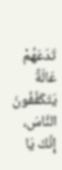تَدَعَهُمْ عَالَةً يَتَكَفَّفُونَ النَّاسَ، إِنَّكَ يَا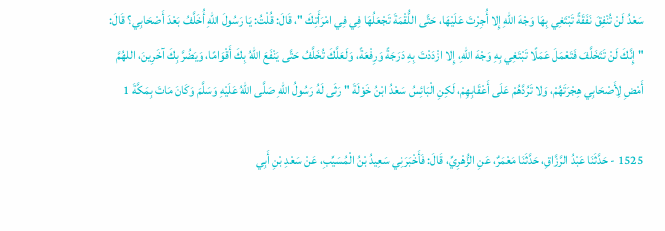سَعْدُ لَنْ تُنْفِقَ نَفَقَةً تَبْتَغِي بِهَا وَجْهَ اللهِ إِلا أُجِرْتَ عَلَيْهَا، حَتَّى اللُّقْمَةَ تَجْعَلُهَا فِي فِي امْرَأَتِكَ "، قَالَ: قُلْتُ: يَا رَسُولَ اللهِ أُخَلَّفُ بَعْدَ أَصْحَابِي؟ قَالَ: " إِنَّكَ لَنْ تَتَخَلَّفَ فَتَعْمَلَ عَمَلًا تَبْتَغِي بِهِ وَجْهَ اللهِ، إِلا ازْدَدْتَ بِهِ دَرَجَةً وَرِفْعَةً، وَلَعَلَّكَ تُخَلَّفُ حَتَّى يَنْفَعَ اللهُ بِكَ أَقْوَامًا، وَيَضُرَّ بِكَ آخَرِينَ، اللهُمَّ أَمْضِ لِأَصْحَابِي هِجْرَتَهُمْ، وَلا تَرُدَّهُمْ عَلَى أَعْقَابِهِمْ، لَكِنِ الْبَائِسُ سَعْدُ ابْنُ خَوْلَةَ " رَثَى لَهُ رَسُولُ اللهِ صَلَّى اللهُ عَلَيْهِ وَسَلَّمَ وَكَانَ مَاتَ بِمَكَّةَ 1

1525 - حَدَّثَنَا عَبْدُ الرَّزَّاقِ، حَدَّثَنَا مَعْمَرٌ، عَنِ الزُّهْرِيِّ، قَالَ: فَأَخْبَرَنِي سَعِيدُ بْنُ الْمُسَيِّبِ، عَنْ سَعْدِ بْنِ أَبِي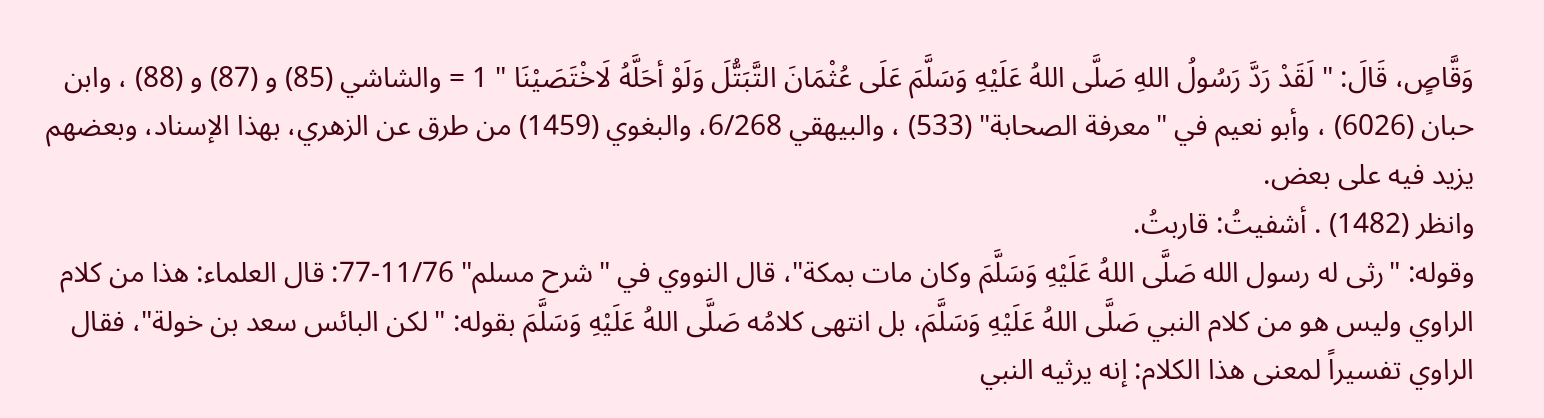وَقَّاصٍ، قَالَ: " لَقَدْ رَدَّ رَسُولُ اللهِ صَلَّى اللهُ عَلَيْهِ وَسَلَّمَ عَلَى عُثْمَانَ التَّبَتُّلَ وَلَوْ أحَلَّهُ لَاخْتَصَيْنَا " 1 = والشاشي (85) و (87) و (88) ، وابن حبان (6026) ، وأبو نعيم في "معرفة الصحابة" (533) ، والبيهقي 6/268، والبغوي (1459) من طرق عن الزهري، بهذا الإسناد، وبعضهم يزيد فيه على بعض.
وانظر (1482) . أشفيتُ: قاربتُ.
وقوله: "رثى له رسول الله صَلَّى اللهُ عَلَيْهِ وَسَلَّمَ وكان مات بمكة"، قال النووي في "شرح مسلم" 11/76-77: قال العلماء: هذا من كلام الراوي وليس هو من كلام النبي صَلَّى اللهُ عَلَيْهِ وَسَلَّمَ، بل انتهى كلامُه صَلَّى اللهُ عَلَيْهِ وَسَلَّمَ بقوله: "لكن البائس سعد بن خولة"، فقال الراوي تفسيراً لمعنى هذا الكلام: إنه يرثيه النبي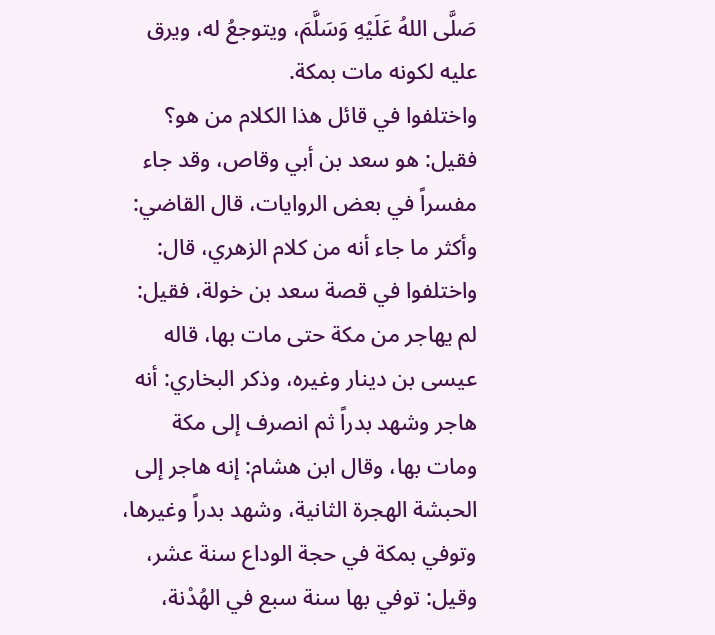صَلَّى اللهُ عَلَيْهِ وَسَلَّمَ، ويتوجعُ له، ويرق عليه لكونه مات بمكة.
واختلفوا في قائل هذا الكلام من هو؟ فقيل: هو سعد بن أبي وقاص، وقد جاء مفسراً في بعض الروايات، قال القاضي: وأكثر ما جاء أنه من كلام الزهري، قال: واختلفوا في قصة سعد بن خولة، فقيل: لم يهاجر من مكة حتى مات بها، قاله عيسى بن دينار وغيره، وذكر البخاري: أنه هاجر وشهد بدراً ثم انصرف إلى مكة ومات بها، وقال ابن هشام: إنه هاجر إلى الحبشة الهجرة الثانية، وشهد بدراً وغيرها، وتوفي بمكة في حجة الوداع سنة عشر، وقيل: توفي بها سنة سبع في الهُدْنة،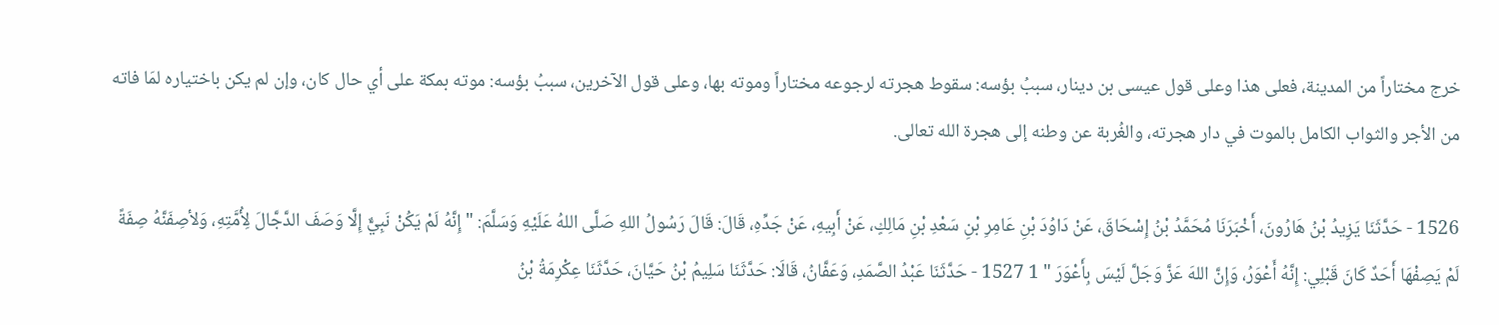خرج مختاراً من المدينة، فعلى هذا وعلى قول عيسى بن دينار، سببُ بؤسه: سقوط هجرته لرجوعه مختاراً وموته بها، وعلى قول الآخرين، سببُ بؤسه: موته بمكة على أي حال كان، وإن لم يكن باختياره لمَا فاته من الأجر والثواب الكامل بالموت في دار هجرته، والغُربة عن وطنه إلى هجرة الله تعالى.

1526 - حَدَّثَنَا يَزِيدُ بْنُ هَارُونَ، أَخْبَرَنَا مُحَمَّدُ بْنُ إِسْحَاقَ، عَنْ دَاوُدَ بْنِ عَامِرِ بْنِ سَعْدِ بْنِ مَالِكٍ، عَنْ أَبِيهِ، عَنْ جَدِّهِ، قَالَ: قَالَ رَسُولُ اللهِ صَلَّى اللهُ عَلَيْهِ وَسَلَّمَ: " إِنَّهُ لَمْ يَكُنْ نَبِيٌّ إِلَّا وَصَفَ الدَّجَّالَ لِأُمَّتِهِ، وَلأصِفَنَّهُ صِفَةً لَمْ يَصِفْهَا أَحَدٌ كَانَ قَبْلِي: إِنَّهُ أَعْوَرُ، وَإِنَّ اللهَ عَزَّ وَجَلَّ لَيْسَ بِأَعْوَرَ " 1 1527 - حَدَّثَنَا عَبْدُ الصَّمَدِ، وَعَفَّانُ، قَالَا: حَدَّثَنَا سَلِيمُ بْنُ حَيَّانَ، حَدَّثَنَا عِكْرِمَةُ بْنُ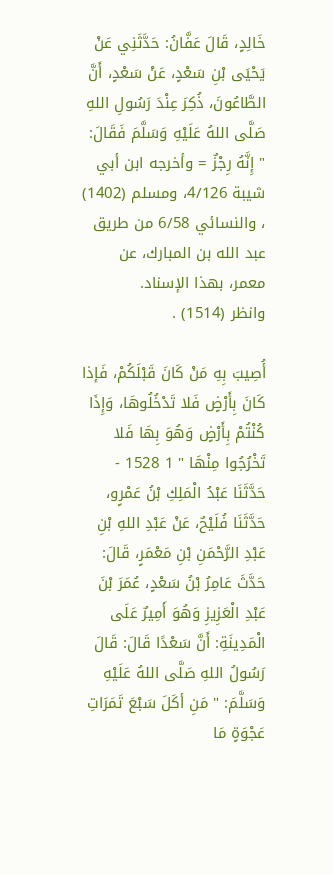خَالِدٍ، قَالَ عَفَّانُ: حَدَّثَنِي عَنْ يَحْيَى بْنِ سَعْدٍ، عَنْ سَعْدٍ، أَنَّ الطَّاعُونَ، ذُكِرَ عِنْدَ رَسُولِ اللهِ صَلَّى اللهُ عَلَيْهِ وَسَلَّمَ فَقَالَ: " إِنَّهُ رِجْزٌ = وأخرجه ابن أبي شيبة 4/126، ومسلم (1402) ، والنسائي 6/58 من طريق عبد الله بن المبارك، عن معمر، بهذا الإسناد.
وانظر (1514) .

أُصِيبَ بِهِ مَنْ كَانَ قَبْلَكُمْ، فَإذا كَانَ بِأَرْضٍ فَلا تَدْخُلُوهَا، وَإِذَا كُنْتُمْ بِأَرْضٍ وَهُوَ بِهَا فَلا تَخْرُجُوا مِنْهَا " 1 1528 - حَدَّثَنَا عَبْدُ الْمَلِكِ بْنُ عَمْرٍو، حَدَّثَنَا فُلَيْحٌ، عَنْ عَبْدِ اللهِ بْنِ عَبْدِ الرَّحْمَنِ بْنِ مَعْمَرٍ، قَالَ: حَدَّثَ عَامِرُ بْنُ سَعْدٍ، عُمَرَ بْنَ عَبْدِ الْعَزِيزِ وَهُوَ أَمِيرٌ عَلَى الْمَدِينَةِ: أَنَّ سَعْدًا قَالَ: قَالَ رَسُولُ اللهِ صَلَّى اللهُ عَلَيْهِ وَسَلَّمَ: " مَنِ أكَلَ سَبْعَ تَمَرَاتِ عَجْوَةٍ مَا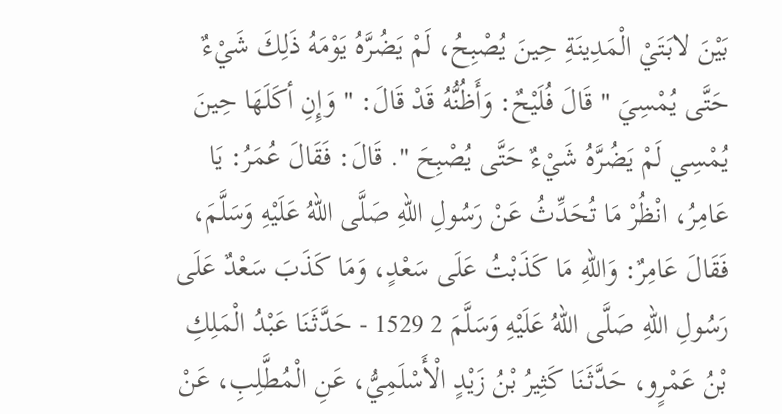بَيْنَ لابَتَيْ الْمَدِينَةِ حِينَ يُصْبِحُ، لَمْ يَضُرَّهُ يَوْمَهُ ذَلِكَ شَيْءٌ حَتَّى يُمْسِيَ " قَالَ فُلَيْحٌ: وَأَظُنُّهُ قَدْ قَالَ: " وَإِنِ أكَلَهَا حِينَ يُمْسِي لَمْ يَضُرَّهُ شَيْءٌ حَتَّى يُصْبِحَ ". قَالَ: فَقَالَ عُمَرُ: يَا عَامِرُ، انْظُرْ مَا تُحَدِّثُ عَنْ رَسُولِ اللهِ صَلَّى اللهُ عَلَيْهِ وَسَلَّمَ، فَقَالَ عَامِرٌ: وَاللهِ مَا كَذَبْتُ عَلَى سَعْدٍ، وَمَا كَذَبَ سَعْدٌ عَلَى رَسُولِ اللهِ صَلَّى اللهُ عَلَيْهِ وَسَلَّمَ 2 1529 - حَدَّثَنَا عَبْدُ الْمَلِكِ بْنُ عَمْرٍو، حَدَّثَنَا كَثِيرُ بْنُ زَيْدٍ الْأَسْلَمِيُّ، عَنِ الْمُطَّلِبِ، عَنْ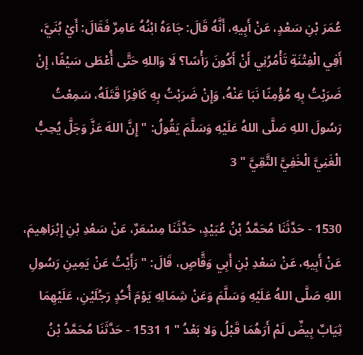عُمَرَ بْنِ سَعْدٍ، عَنْ أَبِيهِ، أَنَّهُ قَالَ: جَاءَهُ ابْنُهُ عَامِرٌ فَقَالَ: أَيْ بُنَيَّ، أَفِي الْفِتْنَةِ تَأْمُرُنِي أَنْ أَكُونَ رَأْسًا؟ لَا وَاللهِ حَتَّى أُعْطَى سَيْفًا، إِنْ ضَرَبْتُ بِهِ مُؤْمِنًا نَبَا عَنْهُ، وَإِنْ ضَرَبْتُ بِهِ كَافِرًا قَتَلَهُ، سَمِعْتُ رَسُولَ اللهِ صَلَّى اللهُ عَلَيْهِ وَسَلَّمَ يَقُولُ: " إِنَّ اللهَ عَزَّ وَجَلَّ يُحِبُّ الْغَنِيَّ الْخَفِيَّ التَّقِيَّ " 3

1530 - حَدَّثَنَا مُحَمَّدُ بْنُ عُبَيْدٍ، حَدَّثَنَا مِسْعَرٌ، عَنْ سَعْدِ بْنِ إِبْرَاهِيمَ، عَنْ أَبِيهِ، عَنْ سَعْدِ بْنِ أَبِي وَقَّاصٍ، قَالَ: " رَأَيْتُ عَنْ يَمِينِ رَسُولِ اللهِ صَلَّى اللهُ عَلَيْهِ وَسَلَّمَ وَعَنْ شِمَالِهِ يَوْمَ أُحُدٍ رَجُلَيْنِ، عَلَيْهِمَا ثِيَابٌ بِيضٌ لَمْ أَرَهُمَا قَبْلُ وَلا بَعْدُ " 1 1531 - حَدَّثَنَا مُحَمَّدُ بْنُ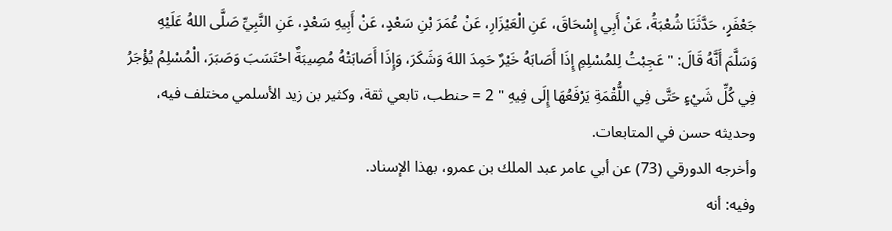جَعْفَرٍ، حَدَّثَنَا شُعْبَةُ، عَنْ أَبِي إِسْحَاقَ، عَنِ الْعَيْزَارِ، عَنْ عُمَرَ بْنِ سَعْدٍ، عَنْ أَبِيهِ سَعْدٍ، عَنِ النَّبِيِّ صَلَّى اللهُ عَلَيْهِ وَسَلَّمَ أَنَّهُ قَالَ: " عَجِبْتُ لِلمُسْلِمِ إِذَا أَصَابَهُ خَيْرٌ حَمِدَ اللهَ وَشَكَرَ، وَإِذَا أَصَابَتْهُ مُصِيبَةٌ احْتَسَبَ وَصَبَرَ، الْمُسْلِمُ يُؤْجَرُ فِي كُلِّ شَيْءٍ حَتَّى فِي اللُّقْمَةِ يَرْفَعُهَا إِلَى فِيهِ " 2 = حنطب، تابعي ثقة، وكثير بن زيد الأسلمي مختلف فيه، وحديثه حسن في المتابعات.
وأخرجه الدورقي (73) عن أبي عامر عبد الملك بن عمرو، بهذا الإسناد.
وفيه: أنه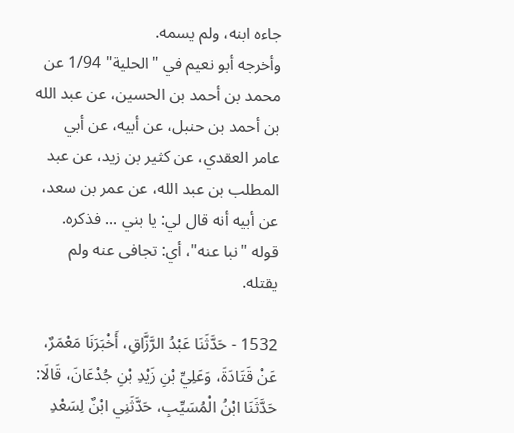جاءه ابنه، ولم يسمه.
وأخرجه أبو نعيم في "الحلية" 1/94 عن محمد بن أحمد بن الحسين، عن عبد الله بن أحمد بن حنبل، عن أبيه، عن أبي عامر العقدي، عن كثير بن زيد، عن عبد المطلب بن عبد الله، عن عمر بن سعد، عن أبيه أنه قال لي: يا بني ... فذكره.
قوله "نبا عنه"، أي: تجافى عنه ولم يقتله.

1532 - حَدَّثَنَا عَبْدُ الرَّزَّاقِ، أَخْبَرَنَا مَعْمَرٌ، عَنْ قَتَادَةَ، وَعَلِيِّ بْنِ زَيْدِ بْنِ جُدْعَانَ، قَالَا: حَدَّثَنَا ابْنُ الْمُسَيِّبِ، حَدَّثَنِي ابْنٌ لِسَعْدِ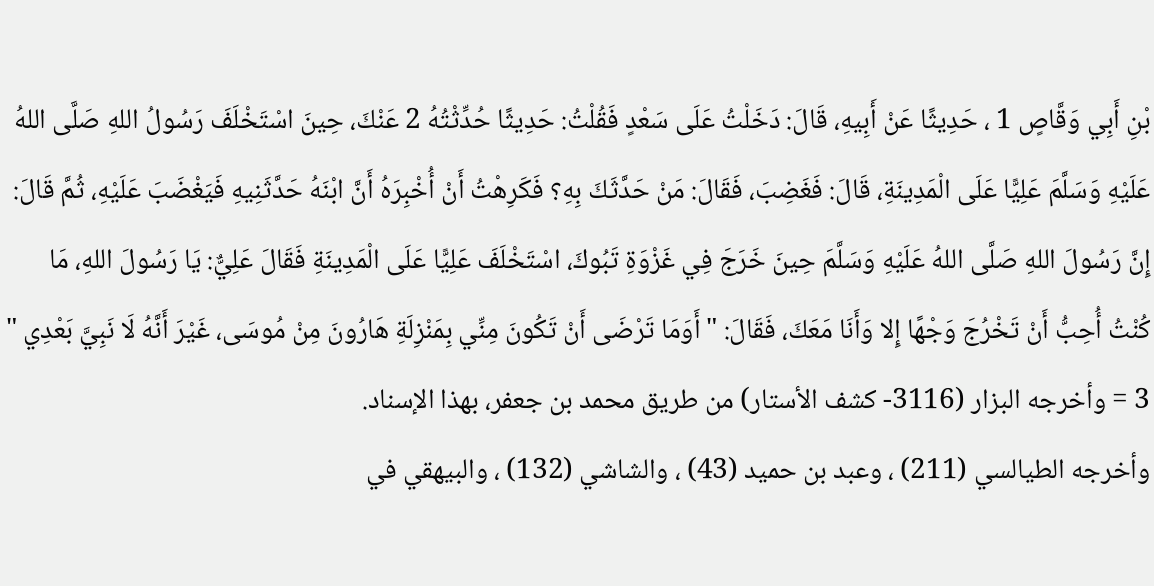بْنِ أَبِي وَقَّاصٍ 1 ، حَدِيثًا عَنْ أَبِيهِ، قَالَ: دَخَلْتُ عَلَى سَعْدٍ فَقُلْتُ: حَدِيثًا حُدِّثْتُهُ 2 عَنْكَ، حِينَ اسْتَخْلَفَ رَسُولُ اللهِ صَلَّى اللهُ عَلَيْهِ وَسَلَّمَ عَلِيًّا عَلَى الْمَدِينَةِ، قَالَ: فَغَضِبَ، فَقَالَ: مَنْ حَدَّثَكَ بِهِ؟ فَكَرِهْتُ أَنْ أُخْبِرَهُ أَنَّ ابْنَهُ حَدَّثَنِيهِ فَيَغْضَبَ عَلَيْهِ، ثُمَّ قَالَ: إِنَّ رَسُولَ اللهِ صَلَّى اللهُ عَلَيْهِ وَسَلَّمَ حِينَ خَرَجَ فِي غَزْوَةِ تَبُوكَ، اسْتَخْلَفَ عَلِيًّا عَلَى الْمَدِينَةِ فَقَالَ عَلِيٌّ: يَا رَسُولَ اللهِ، مَا كُنْتُ أُحِبُّ أَنْ تَخْرُجَ وَجْهًا إِلا وَأَنَا مَعَكَ، فَقَالَ: " أَوَمَا تَرْضَى أَنْ تَكُونَ مِنِّي بِمَنْزِلَةِ هَارُونَ مِنْ مُوسَى، غَيْرَ أَنَّهُ لَا نَبِيَّ بَعْدِي " 3 = وأخرجه البزار (3116- كشف الأستار) من طريق محمد بن جعفر، بهذا الإسناد.
وأخرجه الطيالسي (211) ، وعبد بن حميد (43) ، والشاشي (132) ، والبيهقي في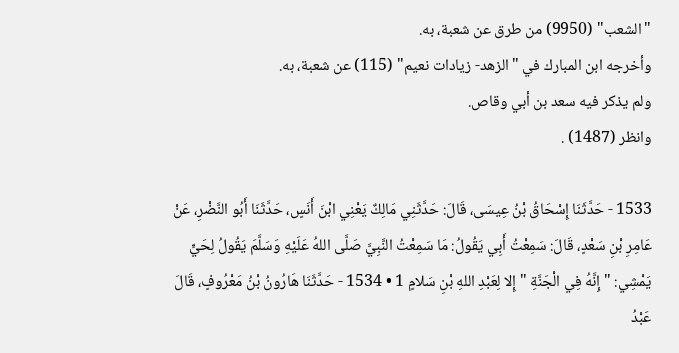"الشعب" (9950) من طرق عن شعبة، به.
وأخرجه ابن المبارك في "الزهد- زيادات نعيم" (115) عن شعبة، به.
ولم يذكر فيه سعد بن أبي وقاص.
وانظر (1487) .

1533 - حَدَّثَنَا إِسْحَاقُ بْنُ عِيسَى، قَالَ: حَدَّثَنِي مَالِكٌ يَعْنِي ابْنَ أَنَسٍ، حَدَّثَنَا أَبُو النَّضْرِ، عَنْ عَامِرِ بْنِ سَعْدٍ، قَالَ: سَمِعْتُ أَبِي يَقُولُ: مَا سَمِعْتُ النَّبِيَّ صَلَّى اللهُ عَلَيْهِ وَسَلَّمَ يَقُولُ لِحَيٍّ يَمْشِي: " إِنَّهُ فِي الْجَنَّةِ " إِلا لِعَبْدِ اللهِ بْنِ سَلامٍ 1 • 1534 - حَدَّثَنَا هَارُونُ بْنُ مَعْرُوفٍ، قَالَ عَبْدُ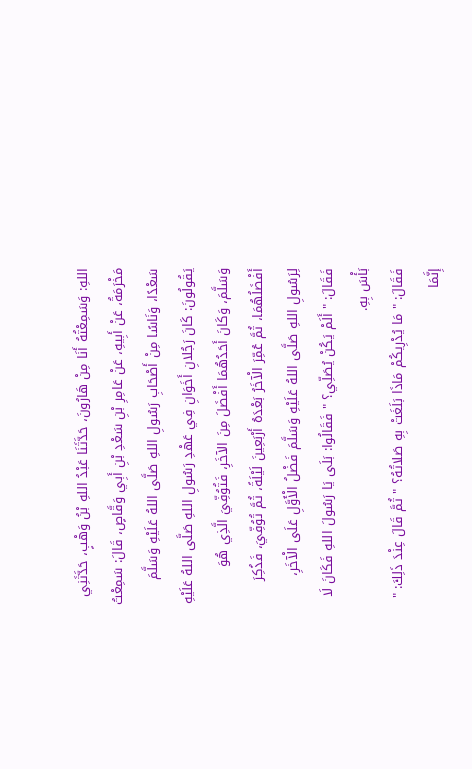اللهِ: وَسَمِعْتُهُ أَنَا مِنْ هَارُونَ، حَدَّثَنَا عَبْدُ اللهِ بْنُ وَهْبٍ، حَدَّثَنِي مَخْرَمَةُ، عَنْ أَبِيهِ، عَنْ عَامِرِ بْنِ سَعْدِ بْنِ أَبِي وَقَّاصٍ، قَالَ: سَمِعْتُ سَعْدًا، وَنَاسًا مِنْ أَصْحَابِ رَسُولِ اللهِ صَلَّى اللهُ عَلَيْهِ وَسَلَّمَ يَقُولُونَ: كَانَ رَجُلانِ أَخَوَانِ فِي عَهْدِ رَسُولِ اللهِ صَلَّى اللهُ عَلَيْهِ وَسَلَّمَ، وَكَانَ أَحَدُهُمَا أَفْضَلَ مِنَ الآخَرِ، فَتُوُفِّيَ الَّذِي هُوَ أَفْضَلُهُمَا، ثُمَّ عُمِّرَ الْآخَرُ بَعْدَهُ أَرْبَعِينَ لَيْلَةً، ثُمَّ تُوُفِّيَ، فَذُكِرَ لِرَسُولِ اللهِ صَلَّى اللهُ عَلَيْهِ وَسَلَّمَ فَضْلُ الْأَوَّلِ عَلَى الْآخَرِ، فَقَالَ: " أَلَمْ يَكُنْ يُصَلِّي؟ " فَقَالُوا: بَلَى يَا رَسُولَ اللهِ فَكَانَ لَا بَأْسَ بِهِ.
فَقَالَ: " مَا يُدْرِيكُمْ مَاذَا بَلَغَتْ بِهِ صَلاتُهُ؟ " ثُمَّ قَالَ عِنْدَ ذَلِكَ: " إِنَّمَا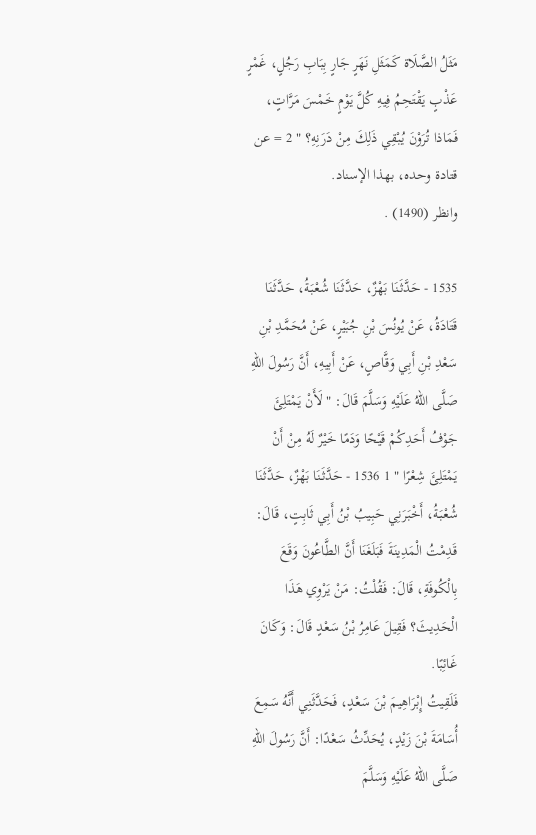مَثَلُ الصَّلَاة كَمَثَلِ نَهَرٍ جَارٍ بِبَابِ رَجُلٍ، غَمْرٍ عَذْبٍ يَقْتَحِمُ فِيهِ كُلَّ يَوْمٍ خَمْسَ مَرَّاتٍ، فَمَاذا تُرَوْنَ يُبْقِي ذَلِكَ مِنْ دَرَنِهِ؟ " 2 = عن قتادة وحده، بهذا الإسناد.
وانظر (1490) .

1535 - حَدَّثَنَا بَهْزٌ، حَدَّثَنَا شُعْبَةُ، حَدَّثَنَا قَتَادَةُ، عَنْ يُونُسَ بْنِ جُبَيْرٍ، عَنْ مُحَمَّدِ بْنِ سَعْدِ بْنِ أَبِي وَقَّاصٍ، عَنْ أَبِيهِ، أَنَّ رَسُولَ اللهِ صَلَّى اللهُ عَلَيْهِ وَسَلَّمَ قَالَ: " لَأَنْ يَمْتَلِئَ جَوْفُ أَحَدِكُمْ قَيْحًا وَدَمًا خَيْرٌ لَهُ مِنْ أَنْ يَمْتَلِئَ شِعْرًا " 1 1536 - حَدَّثَنَا بَهْزٌ، حَدَّثَنَا شُعْبَةُ، أَخْبَرَنِي حَبِيبُ بْنُ أَبِي ثَابِتٍ، قَالَ: قَدِمْتُ الْمَدِينَةَ فَبَلَغَنَا أَنَّ الطَّاعُونَ وَقَعَ بِالْكُوفَةِ، قَالَ: فَقُلْتُ: مَنْ يَرْوِي هَذَا الْحَدِيثَ؟ فَقِيلَ عَامِرُ بْنُ سَعْدٍ قَالَ: وَكَانَ غَائِبًا.
فَلَقِيتُ إِبْرَاهِيمَ بْنَ سَعْدٍ، فَحَدَّثَنِي أَنَّهُ سَمِعَ أُسَامَةَ بْنَ زَيْدٍ، يُحَدِّثُ سَعْدًا: أَنَّ رَسُولَ اللهِ صَلَّى اللهُ عَلَيْهِ وَسَلَّمَ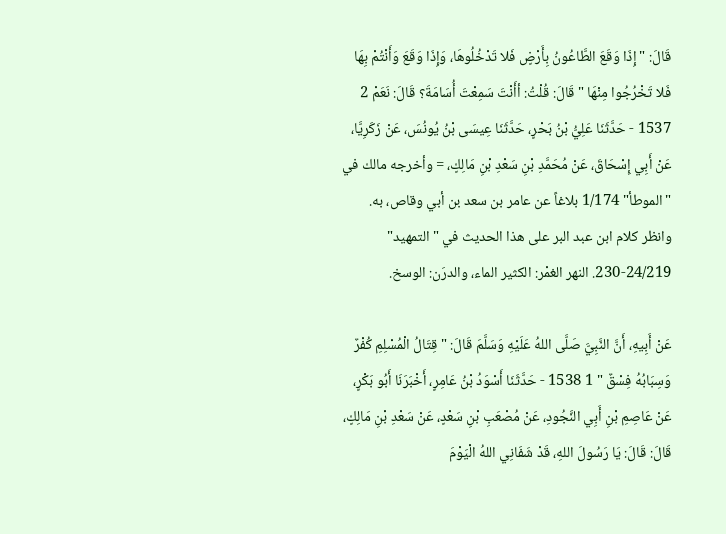قَالَ: " إِذَا وَقَعَ الطَّاعُونُ بِأَرْضٍ فَلا تَدْخُلُوهَا، وَإِذَا وَقَعَ وَأَنْتُمْ بِهَا فَلا تَخْرُجُوا مِنْهَا " قَالَ: قُلْتُ: أأَنْتَ سَمِعْتَ أُسَامَةَ؟ قَالَ: نَعَمْ 2 1537 - حَدَّثَنَا عَلِيُّ بْنُ بَحْرٍ، حَدَّثَنَا عِيسَى بْنُ يُونُسَ، عَنْ زَكَرِيَّا، عَنْ أَبِي إِسْحَاقَ، عَنْ مُحَمَّدِ بْنِ سَعْدِ بْنِ مَالِكٍ، = وأخرجه مالك في "الموطأ" 1/174 بلاغاً عن عامر بن سعد بن أبي وقاص، به.
وانظر كلام ابن عبد البر على هذا الحديث في "التمهيد" 24/219-230. النهر الغمْر: الكثير الماء، والدرَن: الوسخ.

عَنْ أَبِيهِ، أَنَّ النَّبِيَّ صَلَّى اللهُ عَلَيْهِ وَسَلَّمَ قَالَ: " قِتَالُ الْمُسْلِمِ كُفْرٌ وَسِبَابُهُ فِسْقٌ " 1 1538 - حَدَّثَنَا أَسْوَدُ بْنُ عَامِرٍ، أَخْبَرَنَا أَبُو بَكْرٍ، عَنْ عَاصِمِ بْنِ أَبِي النَّجُودِ، عَنْ مُصْعَبِ بْنِ سَعْدٍ، عَنْ سَعْدِ بْنِ مَالِكٍ، قَالَ: قَالَ: يَا رَسُولَ اللهِ، قَدْ شَفَانِي اللهُ الْيَوْمَ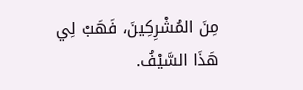مِنَ المُشْرِكِينَ، فَهَبْ لِي هَذَا السَّيْفُ.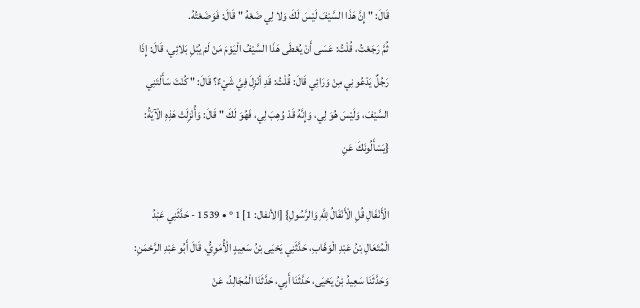قَالَ: " إِنَّ هَذَا السَّيْفَ لَيْسَ لَكَ وَلا لِي ضَعْهُ " قَالَ: فَوَضَعْتُهُ.
ثُمَّ رَجَعْتُ، قُلْتُ: عَسَى أَنْ يُعْطَى هَذَا السَّيْفُ الْيَوْمَ مَنْ لَمْ يُبْلِ بَلائِي، قَالَ: إِذَا رَجُلٌ يَدْعُونِي مِنْ وَرَائِي قَالَ: قُلْتُ: قَدِ أنْزِلَ فِيَّ شَيْءٌ؟ قَالَ: " كُنْتَ سَأَلْتَنِي السَّيْفَ، وَلَيْسَ هُوَ لِي، وَإِنَّهُ قَدْ وُهِبَ لِي، فَهُوَ لَكَ " قَالَ: وَأُنْزِلَتْ هَذِهِ الْآيَةُ: {يَسْأَلُونَكَ عَنِ

الْأَنْفَالِ قُلِ الْأَنْفَالُ لِلَّهِ وَالرَّسُولِ} [الأنفال: 1] 1 ° • 1539 - حَدَّثَنِي عَبْدُ الْمُتَعَالِ بْنُ عَبْدِ الْوَهَّابِ، حَدَّثَنِي يَحْيَى بْنُ سَعِيدٍ الْأُمَوِيُّ، قَالَ أَبُو عَبْدِ الرَّحْمَنِ: وَحَدَّثَنَا سَعِيدُ بْنُ يَحْيَى، حَدَّثَنَا أَبِي، حَدَّثَنَا الْمُجَالِدُ، عَنْ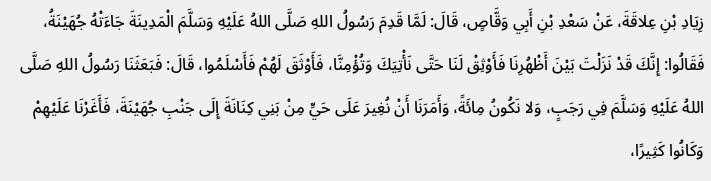زِيَادِ بْنِ عِلاقَةَ، عَنْ سَعْدِ بْنِ أَبِي وَقَّاصٍ، قَالَ: لَمَّا قَدِمَ رَسُولُ اللهِ صَلَّى اللهُ عَلَيْهِ وَسَلَّمَ الْمَدِينَةَ جَاءَتْهُ جُهَيْنَةُ، فَقَالُوا: إِنَّكَ قَدْ نَزَلْتَ بَيْنَ أَظْهُرِنَا فَأَوْثِقْ لَنَا حَتَّى نَأْتِيَكَ وَتُؤْمِنَّا، فَأَوْثَقَ لَهُمْ فَأَسْلَمُوا، قَالَ: فَبَعَثَنَا رَسُولُ اللهِ صَلَّى اللهُ عَلَيْهِ وَسَلَّمَ فِي رَجَبٍ، وَلا نَكُونُ مِائَةً، وَأَمَرَنَا أَنْ نُغِيرَ عَلَى حَيٍّ مِنْ بَنِي كِنَانَةَ إِلَى جَنْبِ جُهَيْنَةَ، فَأَغَرْنَا عَلَيْهِمْ وَكَانُوا كَثِيرًا،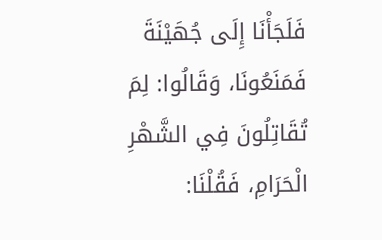فَلَجَأْنَا إِلَى جُهَيْنَةَ فَمَنَعُونَا، وَقَالُوا: لِمَ تُقَاتِلُونَ فِي الشَّهْرِ الْحَرَامِ، فَقُلْنَا: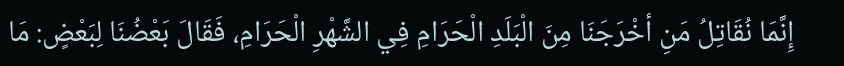إِنَّمَا نُقَاتِلُ مَنِ أخْرَجَنَا مِنَ الْبَلَدِ الْحَرَامِ فِي الشَّهْرِ الْحَرَامِ، فَقَالَ بَعْضُنَا لِبَعْضٍ: مَا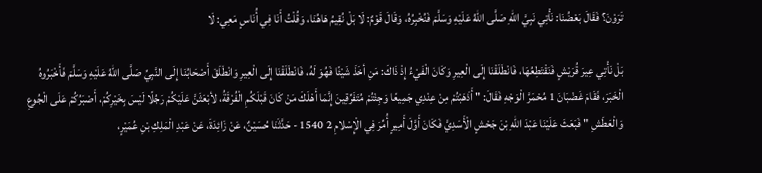تَرَوْنَ؟ فَقَالَ بَعْضُنَا: نَأْتِي نَبِيَّ اللهِ صَلَّى اللهُ عَلَيْهِ وَسَلَّمَ فَنُخْبِرُهُ، وَقَالَ قَوْمٌ: لَا بَلْ نُقِيمُ هَاهُنَا، وَقُلْتُ أَنَا فِي أُنَاسٍ مَعِي: لَا

بَلْ نَأْتِي عِيرَ قُرَيْشٍ فَنَقْتَطِعُهَا، فَانْطَلَقْنَا إِلَى الْعِيرِ وَكَانَ الْفَيْءُ إِذْ ذَاكَ: مَنِ أخَذَ شَيْئًا فَهُوَ لَهُ، فَانْطَلَقْنَا إِلَى الْعِيرِ وَانْطَلَقَ أَصْحَابُنَا إِلَى النَّبِيِّ صَلَّى اللهُ عَلَيْهِ وَسَلَّمَ فَأَخْبَرُوهُ الْخَبَرَ، فَقَامَ غَضْبَانَ 1 مُحْمَرَّ الْوَجْهِ فَقَالَ: " أَذَهَبْتُمْ مِنْ عِنْدِي جَمِيعًا وَجِئْتُمْ مُتَفَرِّقِينَ إِنَّمَا أَهْلَكَ مَنْ كَانَ قَبْلَكُمِ الْفُرْقَةُ، لأبْعَثَنَّ عَلَيْكُمْ رَجُلًا لَيْسَ بِخَيْرِكُمْ، أَصْبَرُكُمْ عَلَى الْجُوعِ وَالْعَطَشِ " فَبَعَثَ عَلَيْنَا عَبْدَ اللهِ بْنَ جَحْشٍ الْأَسَدِيَّ فَكَانَ أَوَّلَ أَمِيرٍ أُمِّرَ فِي الْإِسْلامِ 2 1540 - حَدَّثَنَا حُسَيْنٌ، عَنْ زَائِدَةَ، عَنْ عَبْدِ الْمَلِكِ بْنِ عُمَيْرٍ،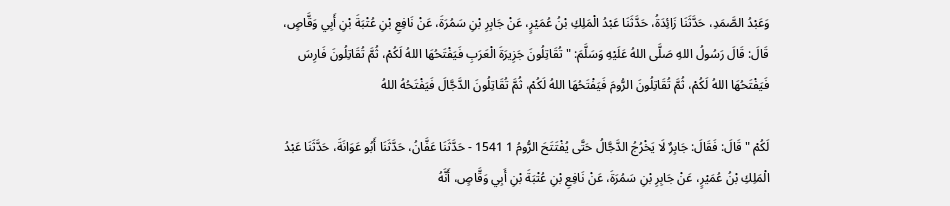وَعَبْدُ الصَّمَدِ، حَدَّثَنَا زَائِدَةُ، حَدَّثَنَا عَبْدُ الْمَلِكِ بْنُ عُمَيْرٍ، عَنْ جَابِرِ بْنِ سَمُرَةَ، عَنْ نَافِعِ بْنِ عُتْبَةَ بْنِ أَبِي وَقَّاصٍ، قَالَ: قَالَ رَسُولُ اللهِ صَلَّى اللهُ عَلَيْهِ وَسَلَّمَ: " تُقَاتِلُونَ جَزِيرَةَ الْعَرَبِ فَيَفْتَحُهَا اللهُ لَكُمْ، ثُمَّ تُقَاتِلُونَ فَارِسَ فَيَفْتَحُهَا اللهُ لَكُمْ، ثُمَّ تُقَاتِلُونَ الرُّومَ فَيَفْتَحُهَا اللهُ لَكُمْ، ثُمَّ تُقَاتِلُونَ الدَّجَّالَ فَيَفْتَحُهُ اللهُ

لَكُمْ " قَالَ: فَقَالَ: جَابِرٌ لَا يَخْرُجُ الدَّجَّالُ حَتَّى يُفْتَتَحَ الرُّومُ 1 1541 - حَدَّثَنَا عَفَّانُ، حَدَّثَنَا أَبُو عَوَانَةَ، حَدَّثَنَا عَبْدُ الْمَلِكِ بْنُ عُمَيْرٍ، عَنْ جَابِرِ بْنِ سَمُرَةَ، عَنْ نَافِعِ بْنِ عُتْبَةَ بْنِ أَبِي وَقَّاصٍ، أَنَّهُ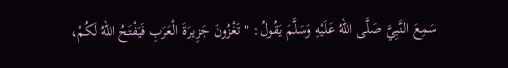سَمِعَ النَّبِيَّ صَلَّى اللهُ عَلَيْهِ وَسَلَّمَ يَقُولُ: " تَغْزُونَ جَزِيرَةَ الْعَرَبِ فَيَفْتَحُ اللهُ لَكُمْ،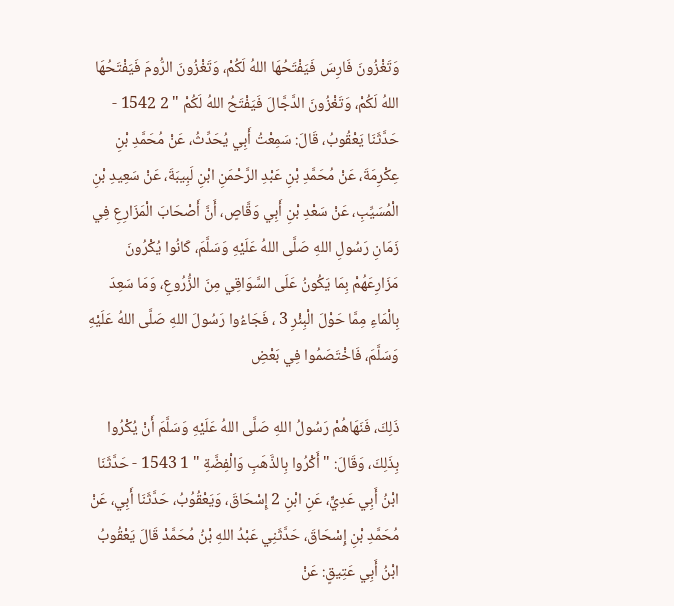وَتَغْزُونَ فَارِسَ فَيَفْتَحُهَا اللهُ لَكُمْ، وَتَغْزُونَ الرُّومَ فَيَفْتَحُهَا اللهُ لَكُمْ، وَتَغْزُونَ الدَّجَّالَ فَيَفْتَحُ اللهُ لَكُمْ " 2 1542 - حَدَّثَنَا يَعْقُوبُ، قَالَ: سَمِعْتُ أَبِي يُحَدِّثُ، عَنْ مُحَمَّدِ بْنِ عِكْرِمَةَ، عَنْ مُحَمَّدِ بْنِ عَبْدِ الرَّحْمَنِ ابْنِ لَبِيبَةَ، عَنْ سَعِيدِ بْنِ الْمُسَيِّبِ، عَنْ سَعْدِ بْنِ أَبِي وَقَّاصٍ، أَنَّ أَصْحَابَ الْمَزَارِعِ فِي زَمَانِ رَسُولِ اللهِ صَلَّى اللهُ عَلَيْهِ وَسَلَّمَ، كَانُوا يُكْرُونَ مَزَارِعَهُمْ بِمَا يَكُونُ عَلَى السَّوَاقِي مِنَ الزُّرُوعِ، وَمَا سَعِدَ بِالْمَاءِ مِمَّا حَوْلَ الْبِئْرِ 3 ، فَجَاءُوا رَسُولَ اللهِ صَلَّى اللهُ عَلَيْهِ وَسَلَّمَ، فَاخْتَصَمُوا فِي بَعْضِ

ذَلِكَ، فَنَهَاهُمْ رَسُولُ اللهِ صَلَّى اللهُ عَلَيْهِ وَسَلَّمَ أَنْ يُكْرُوا بِذَلِكَ، وَقَالَ: " أَكْرُوا بِالذَّهَبِ وَالْفِضَّةِ " 1 1543 - حَدَّثَنَا ابْنُ أَبِي عَدِيٍّ، عَنِ ابْنِ 2 إِسْحَاقَ، وَيَعْقُوُبُ، حَدَّثَنَا أَبِي، عَنْ مُحَمَّدِ بْنِ إِسْحَاقَ، حَدَّثَنِي عَبْدُ اللهِ بْنُ مُحَمَّدْ قَالَ يَعْقُوبُ ابْنُ أَبِي عَتِيقٍ: عَنْ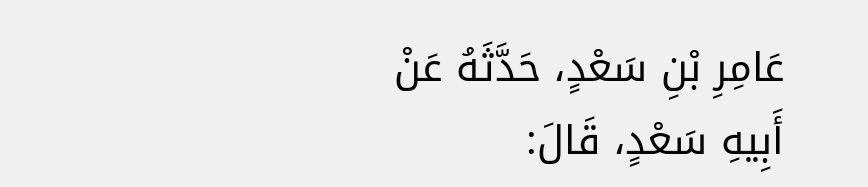عَامِرِ بْنِ سَعْدٍ، حَدَّثَهُ عَنْ أَبِيهِ سَعْدٍ، قَالَ: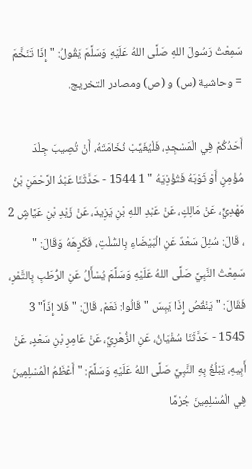سَمِعْتُ رَسُولَ اللهِ صَلَّى اللهُ عَلَيْهِ وَسَلَّمَ يَقُولُ: " إِذَا تَنَخَّمَ = وحاشية (س) و (ص) ومصادر التخريج.

أَحَدُكُمْ فِي الْمَسْجِدِ، فَلْيُغَيِّبْ نُخَامَتَهُ، أَنْ تُصِيبَ جِلْدَ مُؤْمِنٍ أَوْ ثَوْبَهُ فَتُؤْذِيَهُ " 1 1544 - حَدَّثَنَا عَبْدُ الرَّحْمَنِ بْنُ مَهْدِيٍّ، عَنْ مَالِكٍ، عَنْ عَبْدِ اللهِ بْنِ يَزِيدَ، عَنْ زَيْدِ بْنِ عَيَّاشٍ 2 ، قَالَ: سُئِلَ سَعْدٌ عَنِ الْبَيْضَاءِ بِالسُّلْتِ، فَكَرِهَهُ وَقَالَ: " سَمِعْتُ النَّبِيَّ صَلَّى اللهُ عَلَيْهِ وَسَلَّمَ يُسْأَلُ عَنِ الرُّطَبِ بِالتَّمْرِ، فَقَالَ: " يَنْقُصُ إِذَا يَبِسَ " قَالُوا: نَعَمْ، قَالَ: "فَلا إِذَاً" 3 1545 - حَدَّثَنَا سُفْيَانُ، عَنِ الزُّهْرِيِّ، عَنْ عَامِرِ بْنِ سَعْدٍ، عَنْ أَبِيهِ، يَبْلُغُ بِهِ النَّبِيَّ صَلَّى اللهُ عَلَيْهِ وَسَلَّمَ: " أَعْظَمُ الْمُسْلِمِينَ فِي الْمُسْلِمِينَ جُرْمًا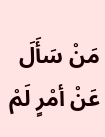مَنْ سَأَلَ عَنْ أمْرٍ لَمْ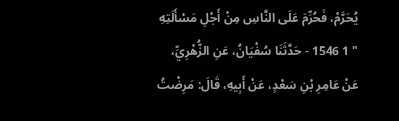يُحَرَّمْ، فَحُرِّمَ عَلَى النَّاسِ مِنْ أَجْلِ مَسْأَلَتِهِ " 1 1546 - حَدَّثَنَا سُفْيَانُ، عَنِ الزُّهْرِيِّ، عَنْ عَامِرِ بْنِ سَعْدٍ، عَنْ أَبِيهِ، قَالَ: مَرِضْتُ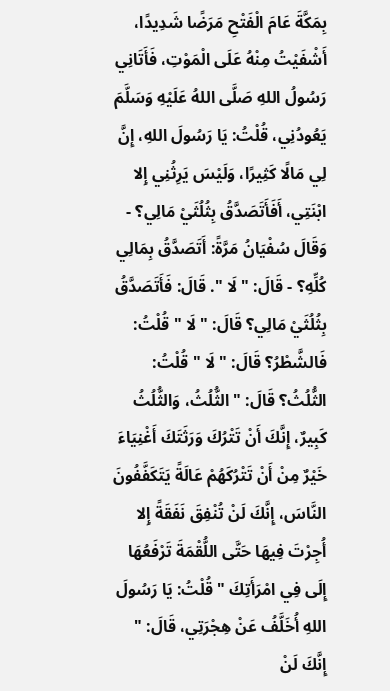بِمَكَّةَ عَامَ الْفَتْحِ مَرَضًا شَدِيدًا، أَشْفَيْتُ مِنْهُ عَلَى الْمَوْتِ، فَأَتَانِي رَسُولُ اللهِ صَلَّى اللهُ عَلَيْهِ وَسَلَّمَ يَعُودُنِي، قُلْتُ: يَا رَسُولَ اللهِ، إِنَّ لِي مَالًا كَثِيرًا، وَلَيْسَ يَرِثُنِي إِلا ابْنَتِي، أَفَأَتَصَدَّقُ بِثُلُثَيْ مَالِي؟ - وَقَالَ سُفْيَانُ مَرَّةً: أَتَصَدَّقُ بِمَالِي كُلِّهِ؟ - قَالَ: " لَا ". قَالَ: فَأَتَصَدَّقُ بِثُلُثَيْ مَالِي؟ قَالَ: " لَا " قُلْتُ: فَالشَّطْرُ؟ قَالَ: " لَا " قُلْتُ: الثُّلُثُ؟ قَالَ: " الثُّلُثُ، وَالثُّلُثُ كَبِيرٌ، إِنَّكَ أَنْ تَتْرُكَ وَرَثَتَكَ أَغْنِيَاءَ خَيْرٌ مِنْ أَنْ تَتْرُكَهُمْ عَالَةً يَتَكَفَّفُونَ النَّاسَ، إِنَّكَ لَنْ تُنْفِقَ نَفَقَةً إِلا أُجِرْتَ فِيهَا حَتَّى اللُّقْمَةَ تَرْفَعُهَا إِلَى فِي امْرَأَتِكَ " قُلْتُ: يَا رَسُولَ اللهِ أُخَلَّفُ عَنْ هِجْرَتِي، قَالَ: " إِنَّكَ لَنْ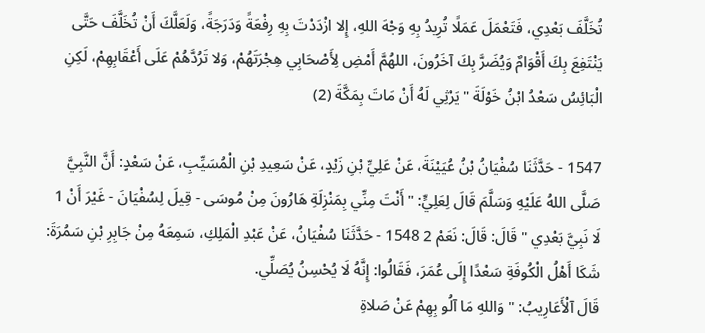تُخَلَّفَ بَعْدِي، فَتَعْمَلَ عَمَلًا تُرِيدُ بِهِ وَجْهَ اللهِ، إِلا ازْدَدْتَ بِهِ رِفْعَةً وَدَرَجَةً، وَلَعَلَّكَ أَنْ تُخَلَّفَ حَتَّى يَنْتَفِعَ بِكَ أَقْوَامٌ وَيُضَرَّ بِكَ آخَرُونَ، اللهُمَّ أَمْضِ لِأَصْحَابِي هِجْرَتَهُمْ، وَلا تَرُدَّهُمْ عَلَى أَعْقَابِهِمْ، لَكِنِ الْبَائِسُ سَعْدُ ابْنُ خَوْلَةَ " يَرْثِي لَهُ أَنْ مَاتَ بِمَكَّةَ (2)

1547 - حَدَّثَنَا سُفْيَانُ بْنُ عُيَيْنَةَ، عَنْ عَلِيِّ بْنِ زَيْدٍ، عَنْ سَعِيدِ بْنِ الْمُسَيِّبِ، عَنْ سَعْدٍ: أَنَّ النَّبِيَّ صَلَّى اللهُ عَلَيْهِ وَسَلَّمَ قَالَ لِعَلِيٍّ: " أَنْتَ مِنِّي بِمَنْزِلَةِ هَارُونَ مِنْ مُوسَى - قِيلَ لِسُفْيَانَ - غَيْرَ أَنْ 1 لَا نَبِيَّ بَعْدِي " قَالَ: قَالَ: نَعَمْ 2 1548 - حَدَّثَنَا سُفْيَانُ، عَنْ عَبْدِ الْمَلِكِ، سَمِعَهُ مِنْ جَابِرِ بْنِ سَمُرَةَ: شَكَا أَهْلُ الْكُوفَةِ سَعْدًا إِلَى عُمَرَ، فَقَالُوا: إِنَّهُ لَا يُحْسِنُ يُصَلِّي.
قَالَ آلْأَعَارِيبُ: " وَاللهِ مَا آلُو بِهِمْ عَنْ صَلاةِ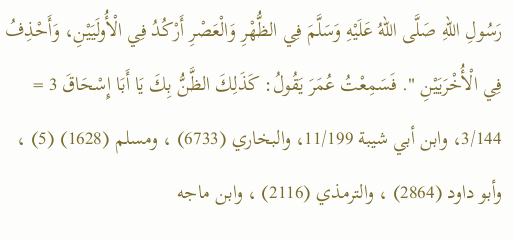رَسُولِ اللهِ صَلَّى اللهُ عَلَيْهِ وَسَلَّمَ فِي الظُّهْرِ وَالْعَصْرِ أَرْكُدُ فِي الْأُولَيَيْنِ، وَأَحْذِفُ فِي الْأُخْرَيَيْنِ ". فَسَمِعْتُ عُمَرَ يَقُولُ: كَذَلِكَ الظَّنُّ بِكَ يَا أَبَا إِسْحَاقَ 3 = 3/144، وابن أبي شيبة 11/199، والبخاري (6733) ، ومسلم (1628) (5) ، وأبو داود (2864) ، والترمذي (2116) ، وابن ماجه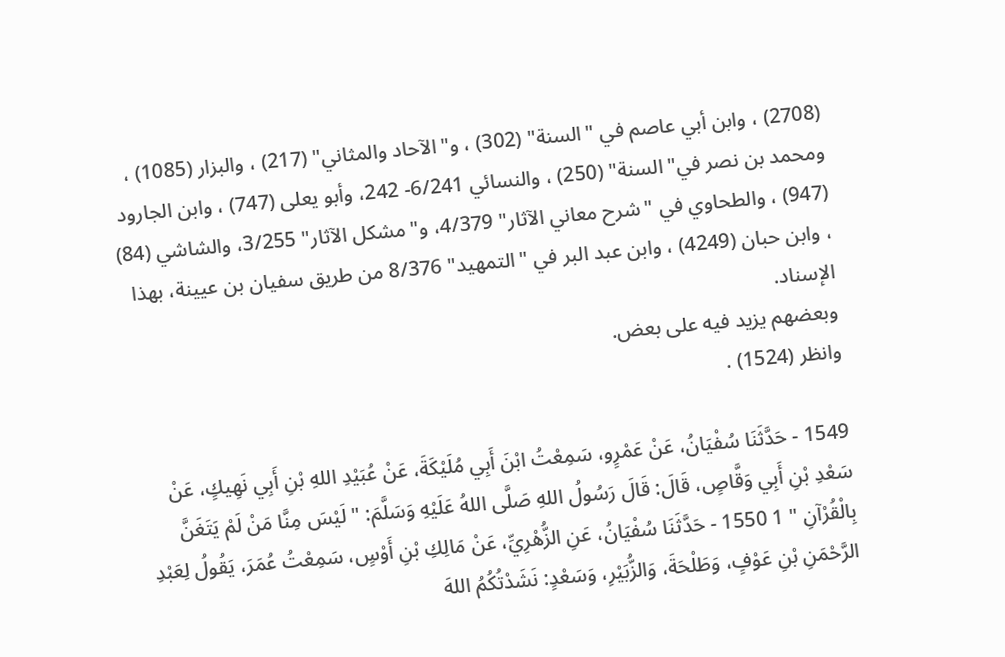(2708) ، وابن أبي عاصم في "السنة" (302) ، و"الآحاد والمثاني" (217) ، والبزار (1085) ، ومحمد بن نصر في"السنة" (250) ، والنسائي 6/241- 242، وأبو يعلى (747) ، وابن الجارود (947) ، والطحاوي في "شرح معاني الآثار" 4/379، و"مشكل الآثار" 3/255، والشاشي (84) ، وابن حبان (4249) ، وابن عبد البر في "التمهيد" 8/376 من طريق سفيان بن عيينة، بهذا الإسناد.
وبعضهم يزيد فيه على بعض.
وانظر (1524) .

1549 - حَدَّثَنَا سُفْيَانُ، عَنْ عَمْرٍو، سَمِعْتُ ابْنَ أَبِي مُلَيْكَةَ، عَنْ عُبَيْدِ اللهِ بْنِ أَبِي نَهِيكٍ، عَنْ سَعْدِ بْنِ أَبِي وَقَّاصٍ، قَالَ: قَالَ رَسُولُ اللهِ صَلَّى اللهُ عَلَيْهِ وَسَلَّمَ: " لَيْسَ مِنَّا مَنْ لَمْ يَتَغَنَّ بِالْقُرْآنِ " 1 1550 - حَدَّثَنَا سُفْيَانُ، عَنِ الزُّهْرِيِّ، عَنْ مَالِكِ بْنِ أَوْسٍ، سَمِعْتُ عُمَرَ، يَقُولُ لِعَبْدِ الرَّحْمَنِ بْنِ عَوْفٍ، وَطَلْحَةَ، وَالزُّبَيْرِ، وَسَعْدٍ: نَشَدْتُكُمُ اللهَ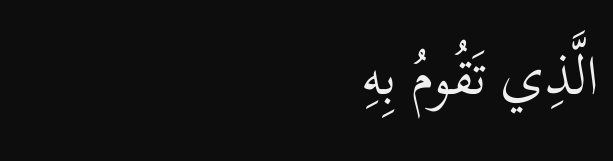الَّذِي تَقُومُ بِهِ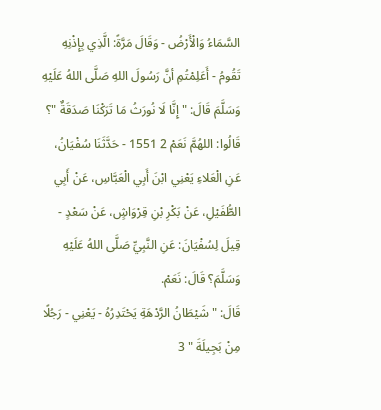السَّمَاءُ وَالْأَرْضُ - وَقَالَ مَرَّةً: الَّذِي بِإِذْنِهِ تَقُومُ - أَعَلِمْتُمِ أنَّ رَسُولَ اللهِ صَلَّى اللهُ عَلَيْهِ وَسَلَّمَ قَالَ: " إِنَّا لَا نُورَثُ مَا تَرَكْنَا صَدَقَةٌ "؟ قَالُوا: اللهُمَّ نَعَمْ 2 1551 - حَدَّثَنَا سُفْيَانُ، عَنِ الْعَلاءِ يَعْنِي ابْنَ أَبِي الْعَبَّاسِ، عَنْ أَبِي الطُّفَيْلِ، عَنْ بَكْرِ بْنِ قِرْوَاشٍ، عَنْ سَعْدٍ - قِيلَ لِسُفْيَانَ: عَنِ النَّبِيِّ صَلَّى اللهُ عَلَيْهِ وَسَلَّمَ؟ قَالَ: نَعَمْ.
قَالَ: " شَيْطَانُ الرَّدْهَةِ يَحْتَدِرُهُ - يَعْنِي - رَجُلًا مِنْ بَجِيلَةَ " 3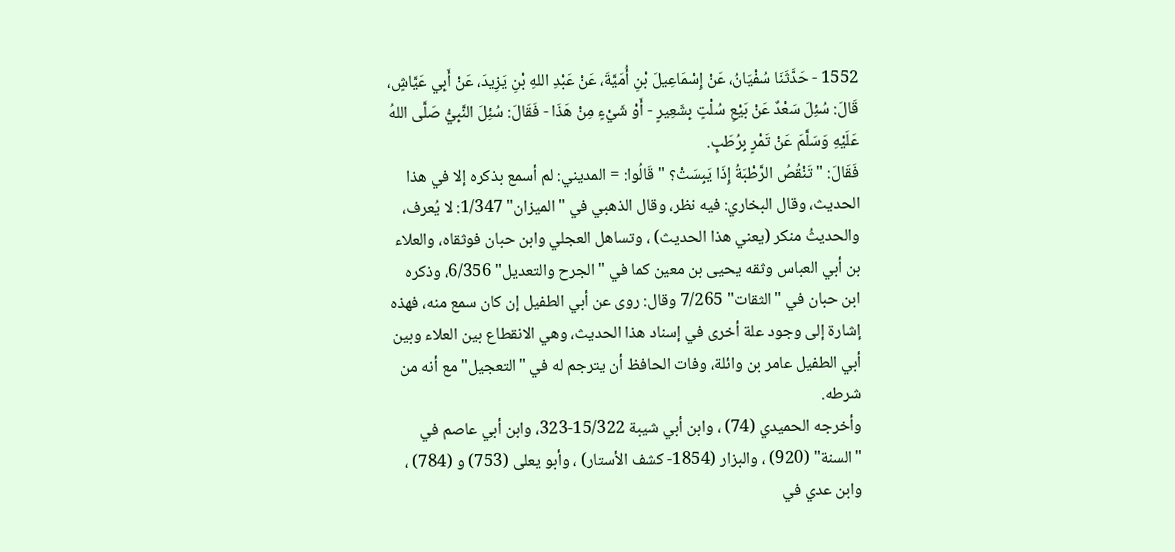1552 - حَدَّثَنَا سُفْيَانُ، عَنْ إِسْمَاعِيلَ بْنِ أُمَيَّةَ، عَنْ عَبْدِ اللهِ بْنِ يَزِيدَ، عَنْ أَبِي عَيَّاشٍ، قَالَ: سُئِلَ سَعْدٌ عَنْ بَيْعِ سُلْتٍ بِشَعِيرٍ - أَوْ شَيْءٍ مِنْ هَذَا - فَقَالَ: سُئِلَ النَّبِيُّ صَلَّى اللهُ عَلَيْهِ وَسَلَّمَ عَنْ تَمْرٍ بِرُطَبٍ.
فَقَالَ: " تَنْقُصُ الرَّطْبَةُ إِذَا يَبِسَتْ؟ " قَالُوا: = المديني: لم أسمع بذكره إلا في هذا الحديث، وقال البخاري: فيه نظر، وقال الذهبي في "الميزان" 1/347: لا يُعرف، والحديثُ منكر (يعني هذا الحديث) ، وتساهل العجلي وابن حبان فوثقاه، والعلاء بن أبي العباس وثقه يحيى بن معين كما في "الجرح والتعديل" 6/356، وذكره ابن حبان في "الثقات" 7/265 وقال: روى عن أبي الطفيل إن كان سمع منه، فهذه إشارة إلى وجود علة أخرى في إسناد هذا الحديث، وهي الانقطاع بين العلاء وبين أبي الطفيل عامر بن وائلة، وفات الحافظ أن يترجم له في "التعجيل" مع أنه من شرطه.
وأخرجه الحميدي (74) ، وابن أبي شيبة 15/322-323، وابن أبي عاصم في "السنة" (920) ، والبزار (1854- كشف الأستار) ، وأبو يعلى (753) و (784) ، وابن عدي في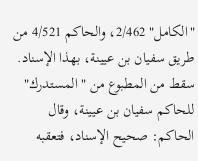"الكامل" 2/462، والحاكم 4/521 من طريق سفيان بن عيينة، بهذا الإسناد.
سقط من المطبوع من "المستدرك" للحاكم سفيان بن عيينة، وقال الحاكم: صحيح الإسناد، فتعقبه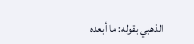الذهبي بقوله: ما أبعده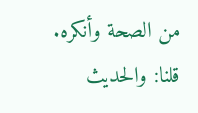من الصحة وأنكره.
قلنا: والحديث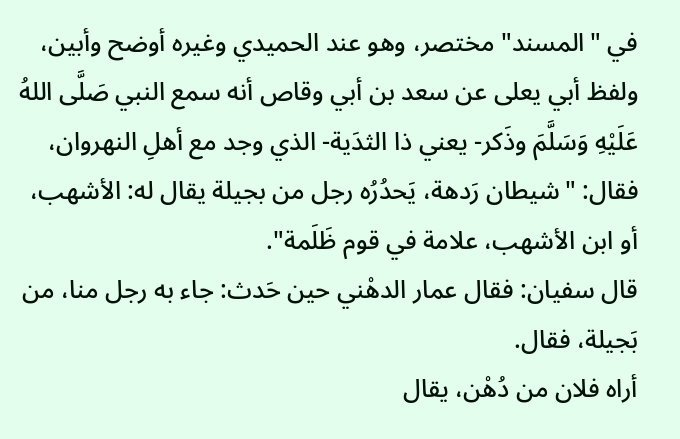في "المسند" مختصر، وهو عند الحميدي وغيره أوضح وأبين، ولفظ أبي يعلى عن سعد بن أبي وقاص أنه سمع النبي صَلَّى اللهُ عَلَيْهِ وَسَلَّمَ وذَكر- يعني ذا الثدَية- الذي وجد مع أهلِ النهروان، فقال: "شيطان رَدهة، يَحدُرُه رجل من بجيلة يقال له: الأشهب، أو ابن الأشهب، علامة في قوم ظَلَمة".
قال سفيان: فقال عمار الدهْني حين حَدث: جاء به رجل منا، من بَجيلة، فقال.
أراه فلان من دُهْن، يقال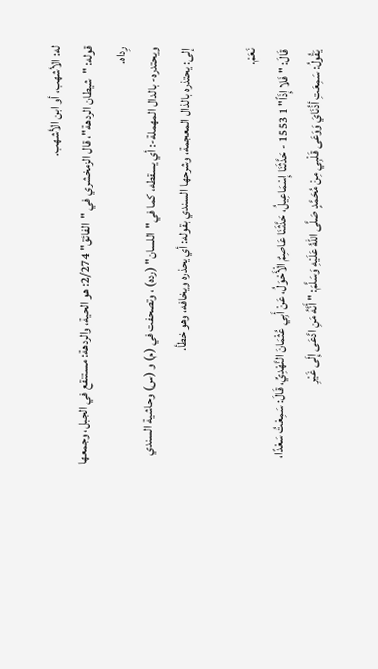له: الأشهب، أو ابن الأشهب.
قوله: "شيطان الردهة"، قال الزمخشري في "الفائق" 2/274: هو الحية، والردهة: مستنقع في الجبل، وجمعها رِداه.
ويحتدره- بالدال المهملة-: أي يسقطه، كما في"اللسان" (رده) ، وتصحفت في (م) و (س) وحاشية السندي إلى: يحتذره بالذال المعجمة، وشرحها السندي بقوله: أي يحذره ويخافه، وهو خطأ.

نَعَمْ.
قَالَ: " فَلا إِذَاً" 1 1553 - حَدَّثَنَا إِسْمَاعِيلُ، حَدَّثَنَا عَاصِمٌ الْأَحْوَلُ، عَنْ أَبِي عُثْمَانَ النَّهْدِيِّ، قَالَ: سَمِعْتُ سَعْدًا، يَقُولُ: سَمِعَتِ أذُنَايَ وَوَعَى قَلْبِي مِنْ مُحَمَّدٍ صَلَّى اللهُ عَلَيْهِ وَسَلَّمَ: " أَنَّهُ مَنِ ادَّعَى إِلَى غَيْرِ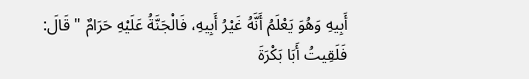أَبِيهِ وَهُوَ يَعْلَمُ أَنَّهُ غَيْرُ أَبِيهِ، فَالْجَنَّةُ عَلَيْهِ حَرَامٌ " قَالَ: فَلَقِيتُ أَبَا بَكْرَةَ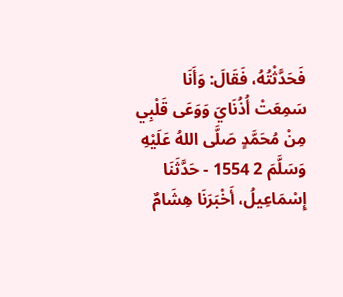فَحَدَّثْتُهُ، فَقَالَ: وَأَنَا سَمِعَتْ أُذُنَايَ وَوَعَى قَلْبِي مِنْ مُحَمَّدٍ صَلَّى اللهُ عَلَيْهِ وَسَلَّمَ 2 1554 - حَدَّثَنَا إِسْمَاعِيلُ، أَخْبَرَنَا هِشَامٌ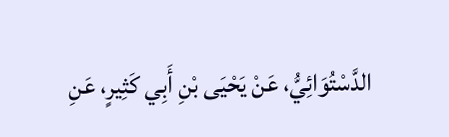الدَّسْتُوَائِيُّ، عَنْ يَحْيَى بْنِ أَبِي كَثِيرٍ، عَنِ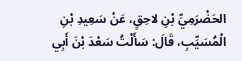الحَضْرَمِيِّ بْنِ لاحِقٍ، عَنْ سَعِيدِ بْنِ الْمُسَيِّبِ، قَالَ: سَأَلْتُ سَعْدَ بْنَ أَبِي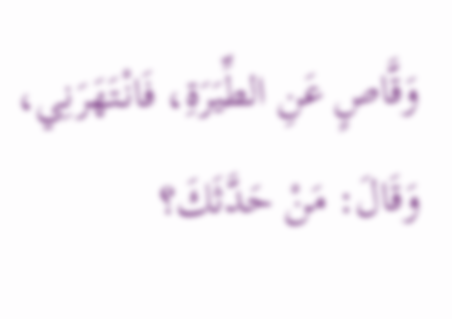وَقَّاصٍ عَنِ الطِّيَرَةِ، فَانْتَهَرَنِي، وَقَالَ: مَنْ حَدَّثَكَ؟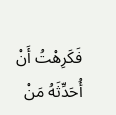فَكَرِهْتُ أَنْ أُحَدِّثَهُ مَنْ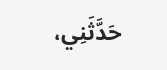حَدَّثَنِي،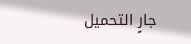جارٍ التحميل